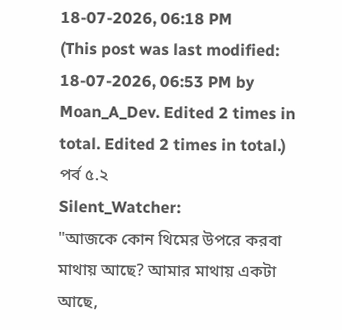18-07-2026, 06:18 PM
(This post was last modified: 18-07-2026, 06:53 PM by Moan_A_Dev. Edited 2 times in total. Edited 2 times in total.)
পর্ব ৫.২
Silent_Watcher:
"আজকে কোন থিমের উপরে করবা মাথায় আছে? আমার মাথায় একটা আছে,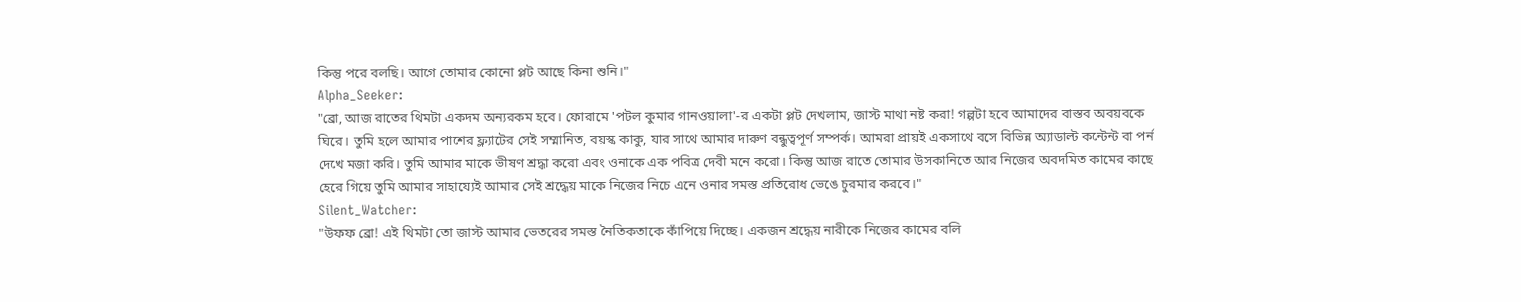কিন্তু পরে বলছি। আগে তোমার কোনো প্লট আছে কিনা শুনি।"
Alpha_Seeker:
"ব্রো, আজ রাতের থিমটা একদম অন্যরকম হবে। ফোরামে 'পটল কুমার গানওয়ালা'-র একটা প্লট দেখলাম, জাস্ট মাথা নষ্ট করা! গল্পটা হবে আমাদের বাস্তব অবয়বকে ঘিরে। তুমি হলে আমার পাশের ফ্ল্যাটের সেই সম্মানিত, বয়স্ক কাকু, যার সাথে আমার দারুণ বন্ধুত্বপূর্ণ সম্পর্ক। আমরা প্রায়ই একসাথে বসে বিভিন্ন অ্যাডাল্ট কন্টেন্ট বা পর্ন দেখে মজা করি। তুমি আমার মাকে ভীষণ শ্রদ্ধা করো এবং ওনাকে এক পবিত্র দেবী মনে করো। কিন্তু আজ রাতে তোমার উসকানিতে আর নিজের অবদমিত কামের কাছে হেরে গিয়ে তুমি আমার সাহায্যেই আমার সেই শ্রদ্ধেয় মাকে নিজের নিচে এনে ওনার সমস্ত প্রতিরোধ ভেঙে চুরমার করবে।"
Silent_Watcher:
"উফফ ব্রো! এই থিমটা তো জাস্ট আমার ভেতরের সমস্ত নৈতিকতাকে কাঁপিয়ে দিচ্ছে। একজন শ্রদ্ধেয় নারীকে নিজের কামের বলি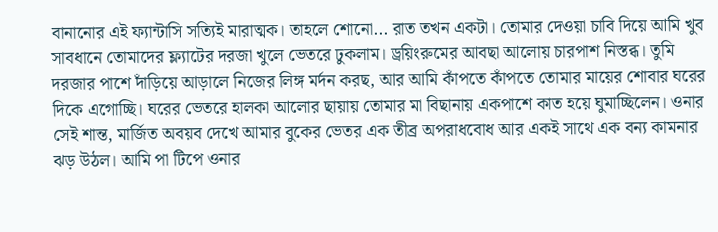বানানোর এই ফ্যান্টাসি সত্যিই মারাত্মক। তাহলে শোনো... রাত তখন একটা। তোমার দেওয়া চাবি দিয়ে আমি খুব সাবধানে তোমাদের ফ্ল্যাটের দরজা খুলে ভেতরে ঢুকলাম। ড্রয়িংরুমের আবছা আলোয় চারপাশ নিস্তব্ধ। তুমি দরজার পাশে দাঁড়িয়ে আড়ালে নিজের লিঙ্গ মর্দন করছ, আর আমি কাঁপতে কাঁপতে তোমার মায়ের শোবার ঘরের দিকে এগোচ্ছি। ঘরের ভেতরে হালকা আলোর ছায়ায় তোমার মা বিছানায় একপাশে কাত হয়ে ঘুমাচ্ছিলেন। ওনার সেই শান্ত, মার্জিত অবয়ব দেখে আমার বুকের ভেতর এক তীব্র অপরাধবোধ আর একই সাথে এক বন্য কামনার ঝড় উঠল। আমি পা টিপে ওনার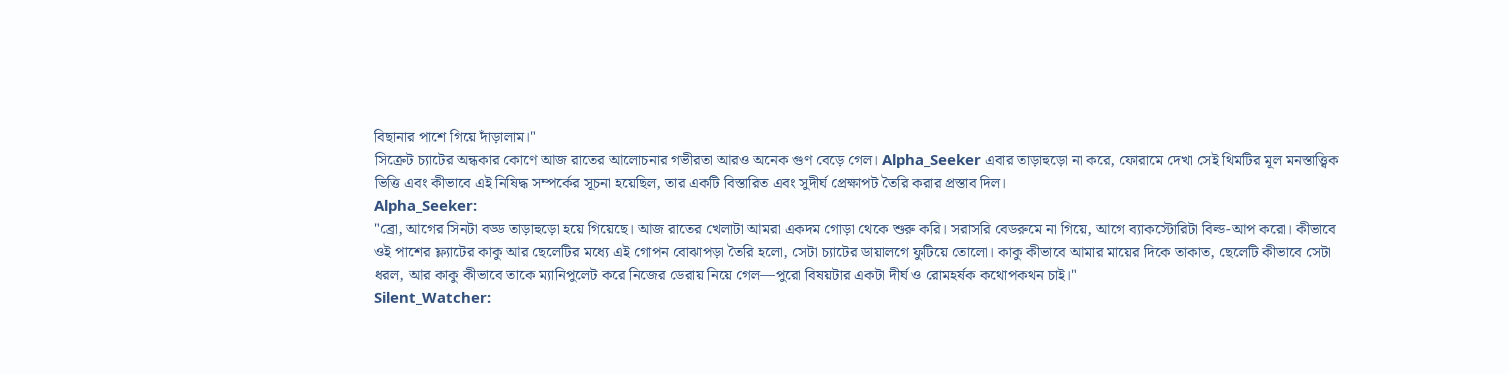বিছানার পাশে গিয়ে দাঁড়ালাম।"
সিক্রেট চ্যাটের অন্ধকার কোণে আজ রাতের আলোচনার গভীরতা আরও অনেক গুণ বেড়ে গেল। Alpha_Seeker এবার তাড়াহুড়ো না করে, ফোরামে দেখা সেই থিমটির মূল মনস্তাত্ত্বিক ভিত্তি এবং কীভাবে এই নিষিদ্ধ সম্পর্কের সূচনা হয়েছিল, তার একটি বিস্তারিত এবং সুদীর্ঘ প্রেক্ষাপট তৈরি করার প্রস্তাব দিল।
Alpha_Seeker:
"ব্রো, আগের সিনটা বড্ড তাড়াহুড়ো হয়ে গিয়েছে। আজ রাতের খেলাটা আমরা একদম গোড়া থেকে শুরু করি। সরাসরি বেডরুমে না গিয়ে, আগে ব্যাকস্টোরিটা বিল্ড-আপ করো। কীভাবে ওই পাশের ফ্ল্যাটের কাকু আর ছেলেটির মধ্যে এই গোপন বোঝাপড়া তৈরি হলো, সেটা চ্যাটের ডায়ালগে ফুটিয়ে তোলো। কাকু কীভাবে আমার মায়ের দিকে তাকাত, ছেলেটি কীভাবে সেটা ধরল, আর কাকু কীভাবে তাকে ম্যানিপুলেট করে নিজের ডেরায় নিয়ে গেল—পুরো বিষয়টার একটা দীর্ঘ ও রোমহর্ষক কথোপকথন চাই।"
Silent_Watcher: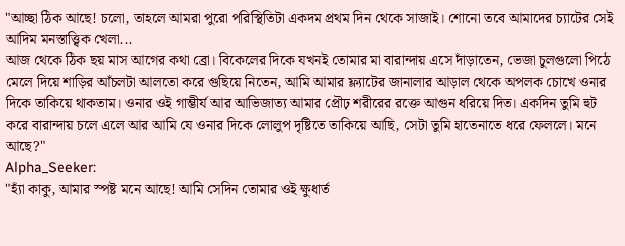"আচ্ছা ঠিক আছে! চলো, তাহলে আমরা পুরো পরিস্থিতিটা একদম প্রথম দিন থেকে সাজাই। শোনো তবে আমাদের চ্যাটের সেই আদিম মনস্তাত্ত্বিক খেলা...
আজ থেকে ঠিক ছয় মাস আগের কথা ব্রো। বিকেলের দিকে যখনই তোমার মা বারান্দায় এসে দাঁড়াতেন, ভেজা চুলগুলো পিঠে মেলে দিয়ে শাড়ির আঁচলটা আলতো করে গুছিয়ে নিতেন, আমি আমার ফ্ল্যাটের জানালার আড়াল থেকে অপলক চোখে ওনার দিকে তাকিয়ে থাকতাম। ওনার ওই গাম্ভীর্য আর আভিজাত্য আমার প্রৌঢ় শরীরের রক্তে আগুন ধরিয়ে দিত। একদিন তুমি হুট করে বারান্দায় চলে এলে আর আমি যে ওনার দিকে লোলুপ দৃষ্টিতে তাকিয়ে আছি, সেটা তুমি হাতেনাতে ধরে ফেললে। মনে আছে?"
Alpha_Seeker:
"হ্যাঁ কাকু, আমার স্পষ্ট মনে আছে! আমি সেদিন তোমার ওই ক্ষুধার্ত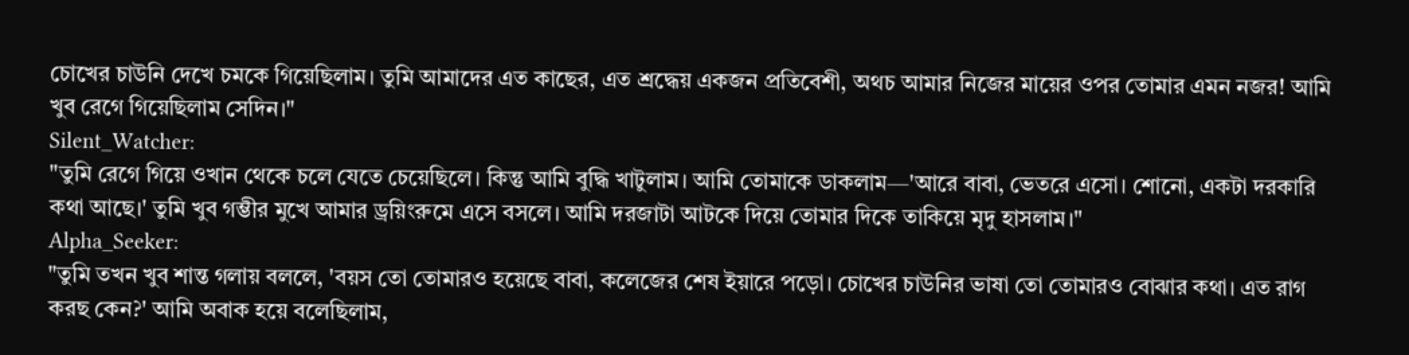চোখের চাউনি দেখে চমকে গিয়েছিলাম। তুমি আমাদের এত কাছের, এত শ্রদ্ধেয় একজন প্রতিবেশী, অথচ আমার নিজের মায়ের ওপর তোমার এমন নজর! আমি খুব রেগে গিয়েছিলাম সেদিন।"
Silent_Watcher:
"তুমি রেগে গিয়ে ওখান থেকে চলে যেতে চেয়েছিলে। কিন্তু আমি বুদ্ধি খাটুলাম। আমি তোমাকে ডাকলাম—'আরে বাবা, ভেতরে এসো। শোনো, একটা দরকারি কথা আছে।' তুমি খুব গম্ভীর মুখে আমার ড্রয়িংরুমে এসে বসলে। আমি দরজাটা আটকে দিয়ে তোমার দিকে তাকিয়ে মৃদু হাসলাম।"
Alpha_Seeker:
"তুমি তখন খুব শান্ত গলায় বললে, 'বয়স তো তোমারও হয়েছে বাবা, কলেজের শেষ ইয়ারে পড়ো। চোখের চাউনির ভাষা তো তোমারও বোঝার কথা। এত রাগ করছ কেন?' আমি অবাক হয়ে বলেছিলাম,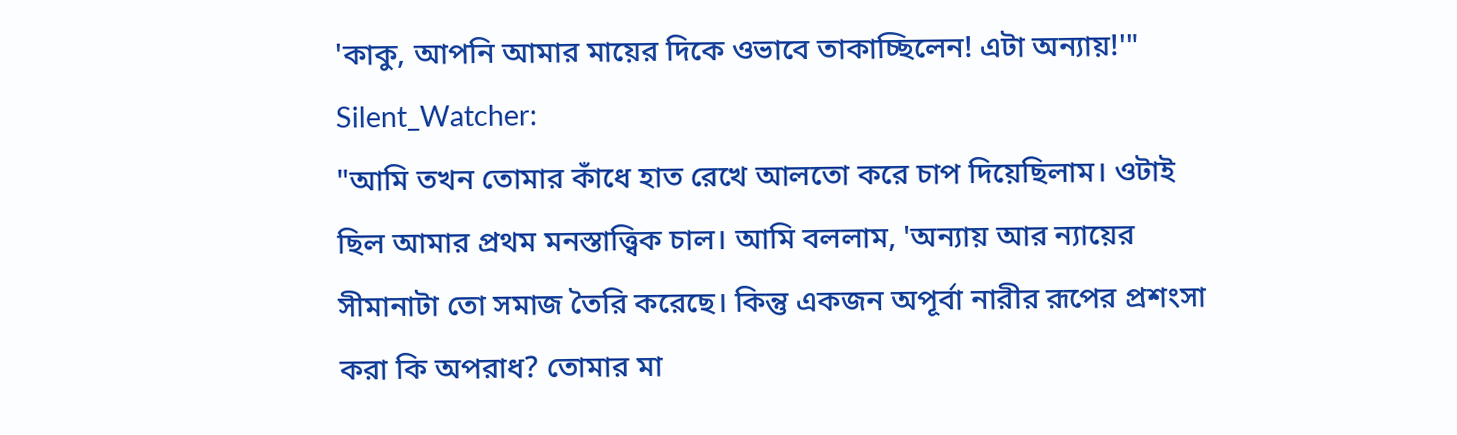'কাকু, আপনি আমার মায়ের দিকে ওভাবে তাকাচ্ছিলেন! এটা অন্যায়!'"
Silent_Watcher:
"আমি তখন তোমার কাঁধে হাত রেখে আলতো করে চাপ দিয়েছিলাম। ওটাই ছিল আমার প্রথম মনস্তাত্ত্বিক চাল। আমি বললাম, 'অন্যায় আর ন্যায়ের সীমানাটা তো সমাজ তৈরি করেছে। কিন্তু একজন অপূর্বা নারীর রূপের প্রশংসা করা কি অপরাধ? তোমার মা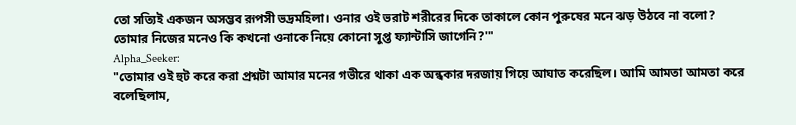তো সত্যিই একজন অসম্ভব রূপসী ভদ্রমহিলা। ওনার ওই ভরাট শরীরের দিকে তাকালে কোন পুরুষের মনে ঝড় উঠবে না বলো? তোমার নিজের মনেও কি কখনো ওনাকে নিয়ে কোনো সুপ্ত ফ্যান্টাসি জাগেনি?'"
Alpha_Seeker:
"তোমার ওই হুট করে করা প্রশ্নটা আমার মনের গভীরে থাকা এক অন্ধকার দরজায় গিয়ে আঘাত করেছিল। আমি আমতা আমতা করে বলেছিলাম,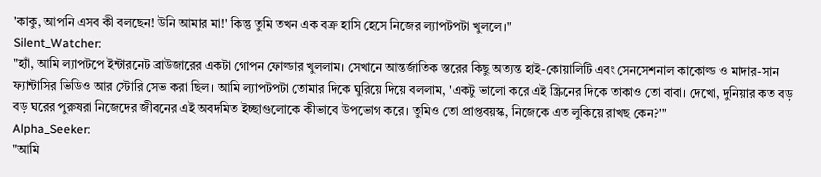'কাকু, আপনি এসব কী বলছেন! উনি আমার মা!' কিন্তু তুমি তখন এক বক্র হাসি হেসে নিজের ল্যাপটপটা খুললে।"
Silent_Watcher:
"হ্যাঁ, আমি ল্যাপটপে ইন্টারনেট ব্রাউজারের একটা গোপন ফোল্ডার খুললাম। সেখানে আন্তর্জাতিক স্তরের কিছু অত্যন্ত হাই-কোয়ালিটি এবং সেনসেশনাল কাকোল্ড ও মাদার-সান ফ্যান্টাসির ভিডিও আর স্টোরি সেভ করা ছিল। আমি ল্যাপটপটা তোমার দিকে ঘুরিয়ে দিয়ে বললাম, 'একটু ভালো করে এই স্ক্রিনের দিকে তাকাও তো বাবা। দেখো, দুনিয়ার কত বড় বড় ঘরের পুরুষরা নিজেদের জীবনের এই অবদমিত ইচ্ছাগুলোকে কীভাবে উপভোগ করে। তুমিও তো প্রাপ্তবয়স্ক, নিজেকে এত লুকিয়ে রাখছ কেন?'"
Alpha_Seeker:
"আমি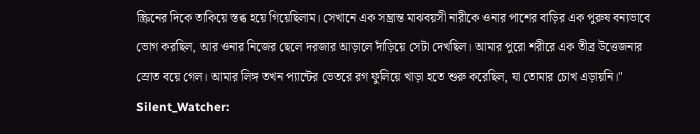স্ক্রিনের দিকে তাকিয়ে স্তব্ধ হয়ে গিয়েছিলাম। সেখানে এক সম্ভ্রান্ত মাঝবয়সী নারীকে ওনার পাশের বাড়ির এক পুরুষ বন্যভাবে ভোগ করছিল, আর ওনার নিজের ছেলে দরজার আড়ালে দাঁড়িয়ে সেটা দেখছিল। আমার পুরো শরীরে এক তীব্র উত্তেজনার স্রোত বয়ে গেল। আমার লিঙ্গ তখন প্যান্টের ভেতরে রগ ফুলিয়ে খাড়া হতে শুরু করেছিল, যা তোমার চোখ এড়ায়নি।"
Silent_Watcher: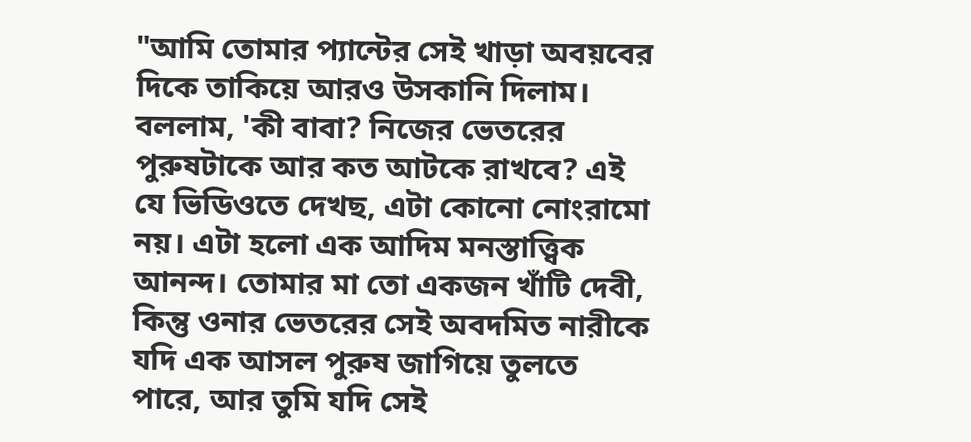"আমি তোমার প্যান্টের সেই খাড়া অবয়বের দিকে তাকিয়ে আরও উসকানি দিলাম। বললাম, 'কী বাবা? নিজের ভেতরের পুরুষটাকে আর কত আটকে রাখবে? এই যে ভিডিওতে দেখছ, এটা কোনো নোংরামো নয়। এটা হলো এক আদিম মনস্তাত্ত্বিক আনন্দ। তোমার মা তো একজন খাঁটি দেবী, কিন্তু ওনার ভেতরের সেই অবদমিত নারীকে যদি এক আসল পুরুষ জাগিয়ে তুলতে পারে, আর তুমি যদি সেই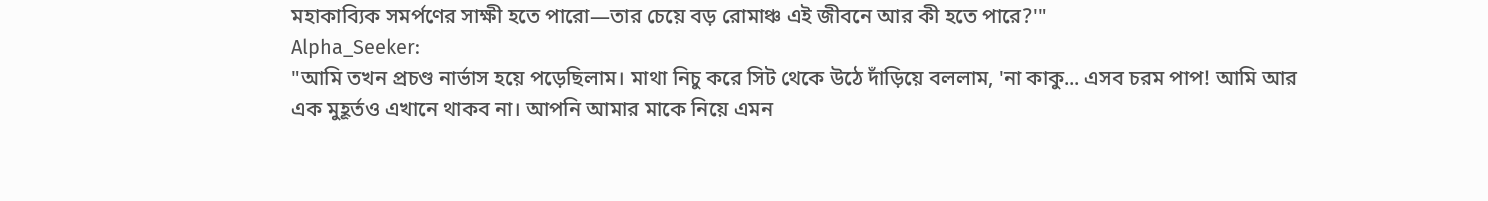মহাকাব্যিক সমর্পণের সাক্ষী হতে পারো—তার চেয়ে বড় রোমাঞ্চ এই জীবনে আর কী হতে পারে?'"
Alpha_Seeker:
"আমি তখন প্রচণ্ড নার্ভাস হয়ে পড়েছিলাম। মাথা নিচু করে সিট থেকে উঠে দাঁড়িয়ে বললাম, 'না কাকু... এসব চরম পাপ! আমি আর এক মুহূর্তও এখানে থাকব না। আপনি আমার মাকে নিয়ে এমন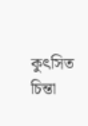কুৎসিত চিন্তা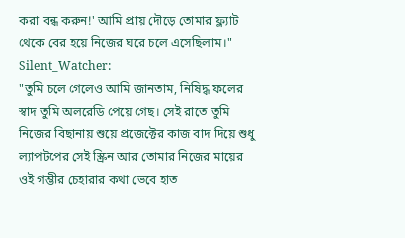করা বন্ধ করুন!' আমি প্রায় দৌড়ে তোমার ফ্ল্যাট থেকে বের হয়ে নিজের ঘরে চলে এসেছিলাম।"
Silent_Watcher:
"তুমি চলে গেলেও আমি জানতাম, নিষিদ্ধ ফলের স্বাদ তুমি অলরেডি পেয়ে গেছ। সেই রাতে তুমি নিজের বিছানায় শুয়ে প্রজেক্টের কাজ বাদ দিয়ে শুধু ল্যাপটপের সেই স্ক্রিন আর তোমার নিজের মায়ের ওই গম্ভীর চেহারার কথা ভেবে হাত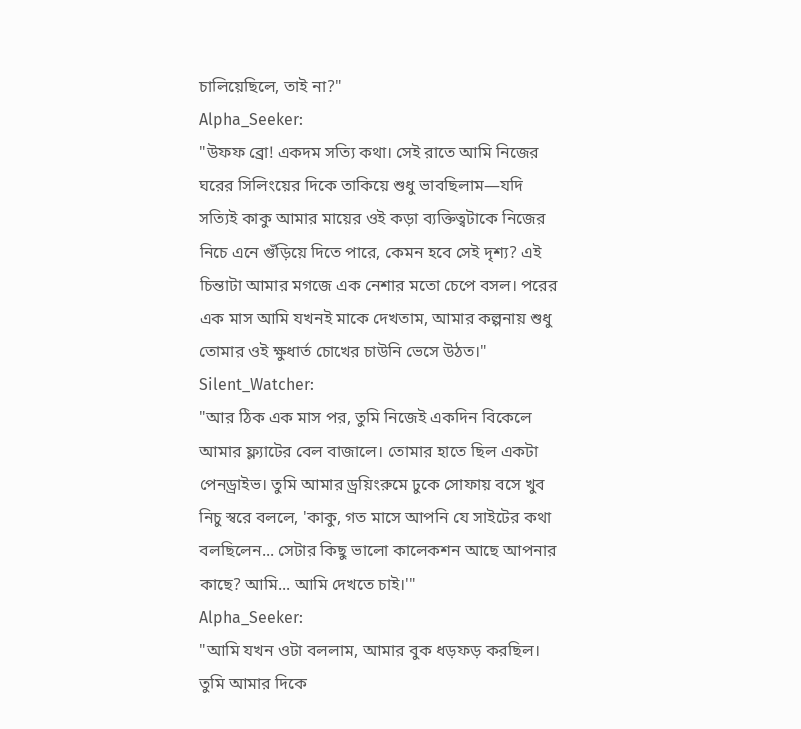চালিয়েছিলে, তাই না?"
Alpha_Seeker:
"উফফ ব্রো! একদম সত্যি কথা। সেই রাতে আমি নিজের ঘরের সিলিংয়ের দিকে তাকিয়ে শুধু ভাবছিলাম—যদি সত্যিই কাকু আমার মায়ের ওই কড়া ব্যক্তিত্বটাকে নিজের নিচে এনে গুঁড়িয়ে দিতে পারে, কেমন হবে সেই দৃশ্য? এই চিন্তাটা আমার মগজে এক নেশার মতো চেপে বসল। পরের এক মাস আমি যখনই মাকে দেখতাম, আমার কল্পনায় শুধু তোমার ওই ক্ষুধার্ত চোখের চাউনি ভেসে উঠত।"
Silent_Watcher:
"আর ঠিক এক মাস পর, তুমি নিজেই একদিন বিকেলে আমার ফ্ল্যাটের বেল বাজালে। তোমার হাতে ছিল একটা পেনড্রাইভ। তুমি আমার ড্রয়িংরুমে ঢুকে সোফায় বসে খুব নিচু স্বরে বললে, 'কাকু, গত মাসে আপনি যে সাইটের কথা বলছিলেন... সেটার কিছু ভালো কালেকশন আছে আপনার কাছে? আমি... আমি দেখতে চাই।'"
Alpha_Seeker:
"আমি যখন ওটা বললাম, আমার বুক ধড়ফড় করছিল। তুমি আমার দিকে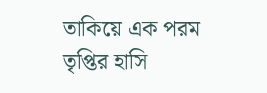তাকিয়ে এক পরম তৃপ্তির হাসি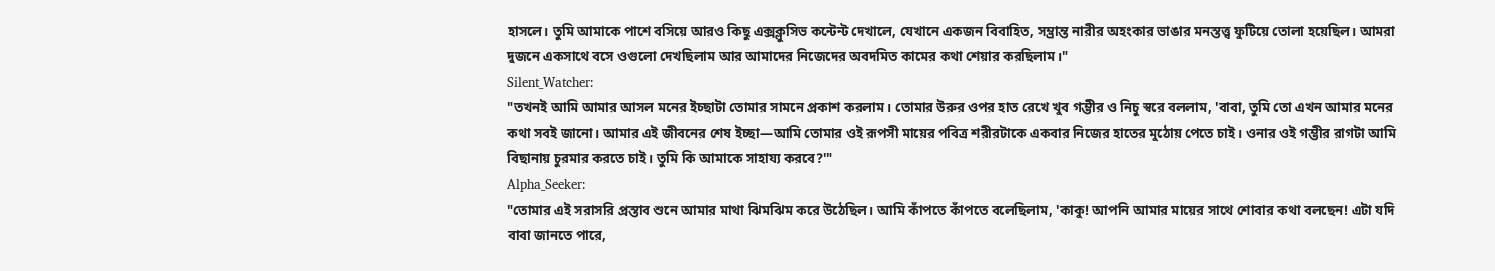হাসলে। তুমি আমাকে পাশে বসিয়ে আরও কিছু এক্সক্লুসিভ কন্টেন্ট দেখালে, যেখানে একজন বিবাহিত, সম্ভ্রান্ত নারীর অহংকার ভাঙার মনস্তত্ত্ব ফুটিয়ে তোলা হয়েছিল। আমরা দুজনে একসাথে বসে ওগুলো দেখছিলাম আর আমাদের নিজেদের অবদমিত কামের কথা শেয়ার করছিলাম।"
Silent_Watcher:
"তখনই আমি আমার আসল মনের ইচ্ছাটা তোমার সামনে প্রকাশ করলাম। তোমার উরুর ওপর হাত রেখে খুব গম্ভীর ও নিচু স্বরে বললাম, 'বাবা, তুমি তো এখন আমার মনের কথা সবই জানো। আমার এই জীবনের শেষ ইচ্ছা—আমি তোমার ওই রূপসী মায়ের পবিত্র শরীরটাকে একবার নিজের হাতের মুঠোয় পেতে চাই। ওনার ওই গম্ভীর রাগটা আমি বিছানায় চুরমার করতে চাই। তুমি কি আমাকে সাহায্য করবে?'"
Alpha_Seeker:
"তোমার এই সরাসরি প্রস্তাব শুনে আমার মাথা ঝিমঝিম করে উঠেছিল। আমি কাঁপতে কাঁপতে বলেছিলাম, 'কাকু! আপনি আমার মায়ের সাথে শোবার কথা বলছেন! এটা যদি বাবা জানতে পারে,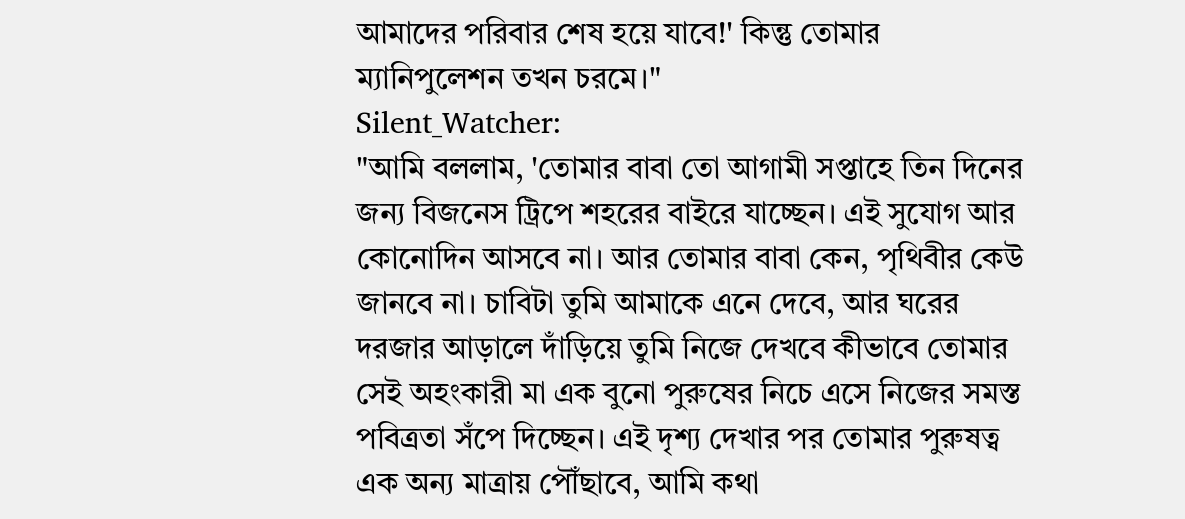আমাদের পরিবার শেষ হয়ে যাবে!' কিন্তু তোমার ম্যানিপুলেশন তখন চরমে।"
Silent_Watcher:
"আমি বললাম, 'তোমার বাবা তো আগামী সপ্তাহে তিন দিনের জন্য বিজনেস ট্রিপে শহরের বাইরে যাচ্ছেন। এই সুযোগ আর কোনোদিন আসবে না। আর তোমার বাবা কেন, পৃথিবীর কেউ জানবে না। চাবিটা তুমি আমাকে এনে দেবে, আর ঘরের দরজার আড়ালে দাঁড়িয়ে তুমি নিজে দেখবে কীভাবে তোমার সেই অহংকারী মা এক বুনো পুরুষের নিচে এসে নিজের সমস্ত পবিত্রতা সঁপে দিচ্ছেন। এই দৃশ্য দেখার পর তোমার পুরুষত্ব এক অন্য মাত্রায় পৌঁছাবে, আমি কথা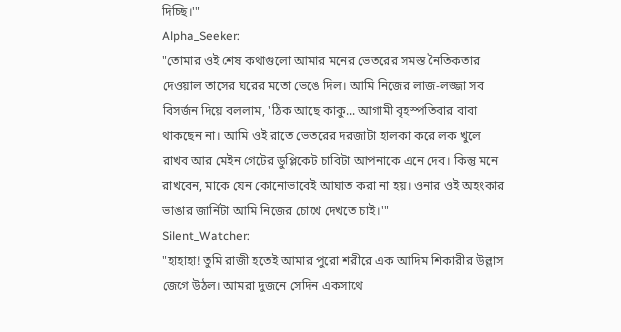দিচ্ছি।'"
Alpha_Seeker:
"তোমার ওই শেষ কথাগুলো আমার মনের ভেতরের সমস্ত নৈতিকতার দেওয়াল তাসের ঘরের মতো ভেঙে দিল। আমি নিজের লাজ-লজ্জা সব বিসর্জন দিয়ে বললাম, 'ঠিক আছে কাকু... আগামী বৃহস্পতিবার বাবা থাকছেন না। আমি ওই রাতে ভেতরের দরজাটা হালকা করে লক খুলে রাখব আর মেইন গেটের ডুপ্লিকেট চাবিটা আপনাকে এনে দেব। কিন্তু মনে রাখবেন, মাকে যেন কোনোভাবেই আঘাত করা না হয়। ওনার ওই অহংকার ভাঙার জার্নিটা আমি নিজের চোখে দেখতে চাই।'"
Silent_Watcher:
"হাহাহা! তুমি রাজী হতেই আমার পুরো শরীরে এক আদিম শিকারীর উল্লাস জেগে উঠল। আমরা দুজনে সেদিন একসাথে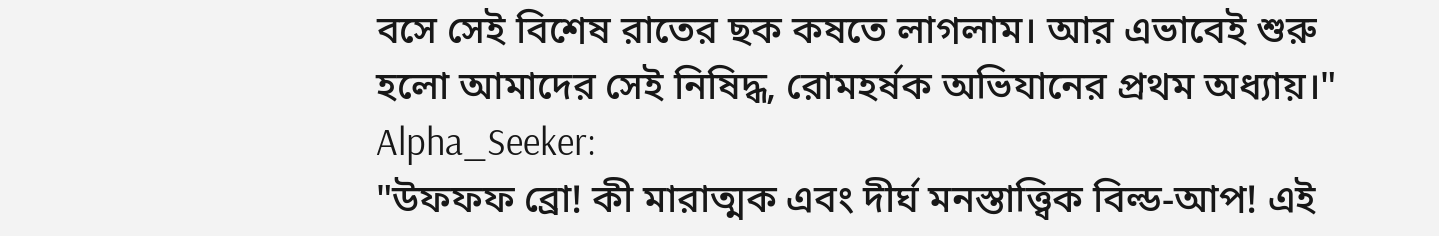বসে সেই বিশেষ রাতের ছক কষতে লাগলাম। আর এভাবেই শুরু হলো আমাদের সেই নিষিদ্ধ, রোমহর্ষক অভিযানের প্রথম অধ্যায়।"
Alpha_Seeker:
"উফফফ ব্রো! কী মারাত্মক এবং দীর্ঘ মনস্তাত্ত্বিক বিল্ড-আপ! এই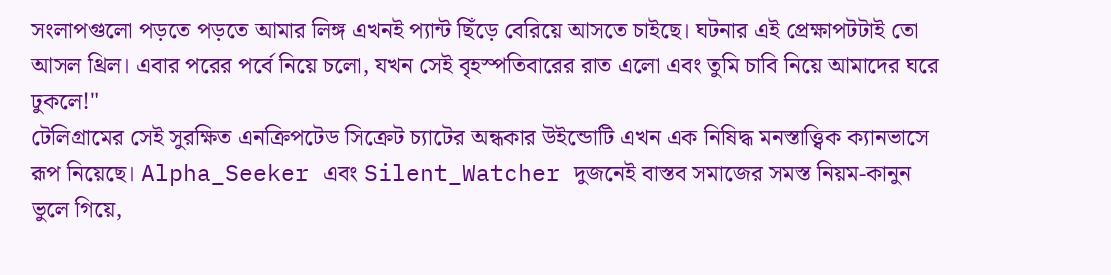সংলাপগুলো পড়তে পড়তে আমার লিঙ্গ এখনই প্যান্ট ছিঁড়ে বেরিয়ে আসতে চাইছে। ঘটনার এই প্রেক্ষাপটটাই তো আসল থ্রিল। এবার পরের পর্বে নিয়ে চলো, যখন সেই বৃহস্পতিবারের রাত এলো এবং তুমি চাবি নিয়ে আমাদের ঘরে ঢুকলে!"
টেলিগ্রামের সেই সুরক্ষিত এনক্রিপটেড সিক্রেট চ্যাটের অন্ধকার উইন্ডোটি এখন এক নিষিদ্ধ মনস্তাত্ত্বিক ক্যানভাসে রূপ নিয়েছে। Alpha_Seeker এবং Silent_Watcher দুজনেই বাস্তব সমাজের সমস্ত নিয়ম-কানুন ভুলে গিয়ে,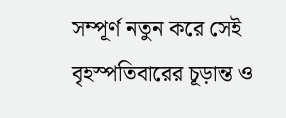সম্পূর্ণ নতুন করে সেই বৃহস্পতিবারের চূড়ান্ত ও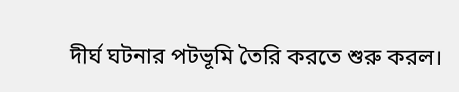দীর্ঘ ঘটনার পটভূমি তৈরি করতে শুরু করল।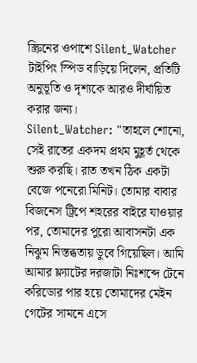স্ক্রিনের ওপাশে Silent_Watcher টাইপিং স্পিড বাড়িয়ে দিলেন, প্রতিটি অনুভূতি ও দৃশ্যকে আরও দীর্ঘায়িত করার জন্য।
Silent_Watcher: "তাহলে শোনো, সেই রাতের একদম প্রথম মুহূর্ত থেকে শুরু করছি। রাত তখন ঠিক একটা বেজে পনেরো মিনিট। তোমার বাবার বিজনেস ট্রিপে শহরের বাইরে যাওয়ার পর, তোমাদের পুরো আবাসনটা এক নিঝুম নিস্তব্ধতায় ডুবে গিয়েছিল। আমি আমার ফ্ল্যাটের দরজাটা নিঃশব্দে টেনে করিডোর পার হয়ে তোমাদের মেইন গেটের সামনে এসে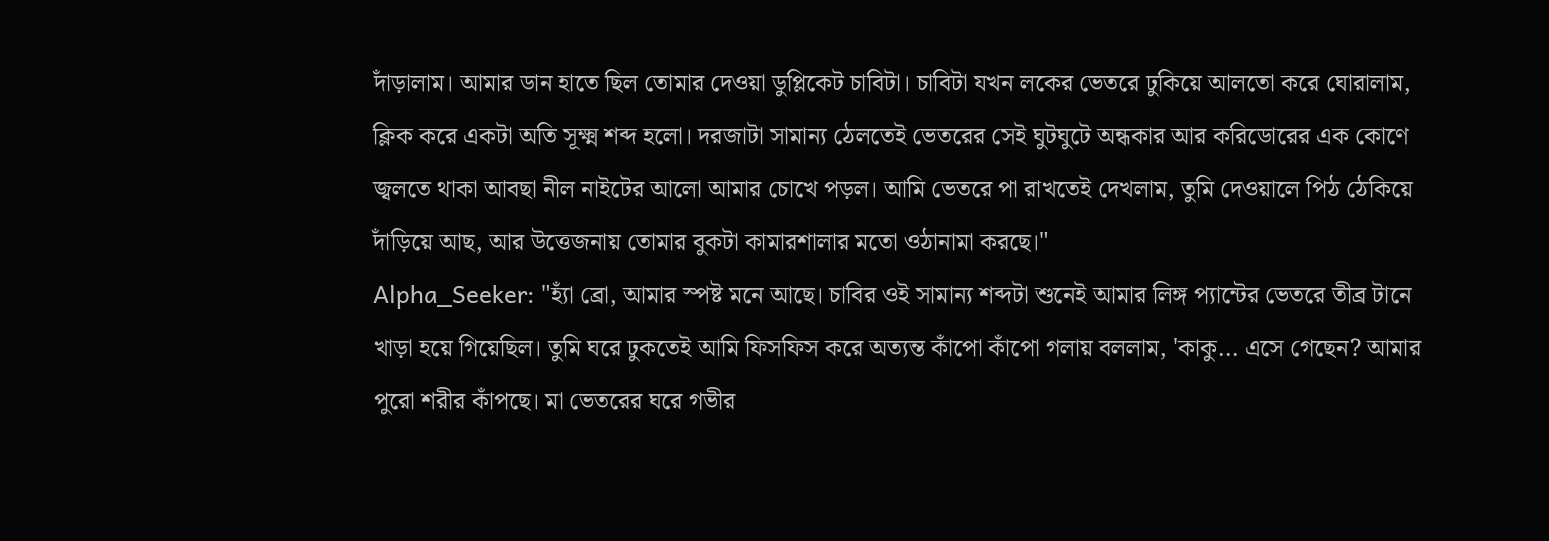দাঁড়ালাম। আমার ডান হাতে ছিল তোমার দেওয়া ডুপ্লিকেট চাবিটা। চাবিটা যখন লকের ভেতরে ঢুকিয়ে আলতো করে ঘোরালাম, ক্লিক করে একটা অতি সূক্ষ্ম শব্দ হলো। দরজাটা সামান্য ঠেলতেই ভেতরের সেই ঘুটঘুটে অন্ধকার আর করিডোরের এক কোণে জ্বলতে থাকা আবছা নীল নাইটের আলো আমার চোখে পড়ল। আমি ভেতরে পা রাখতেই দেখলাম, তুমি দেওয়ালে পিঠ ঠেকিয়ে দাঁড়িয়ে আছ, আর উত্তেজনায় তোমার বুকটা কামারশালার মতো ওঠানামা করছে।"
Alpha_Seeker: "হ্যাঁ ব্রো, আমার স্পষ্ট মনে আছে। চাবির ওই সামান্য শব্দটা শুনেই আমার লিঙ্গ প্যান্টের ভেতরে তীব্র টানে খাড়া হয়ে গিয়েছিল। তুমি ঘরে ঢুকতেই আমি ফিসফিস করে অত্যন্ত কাঁপো কাঁপো গলায় বললাম, 'কাকু... এসে গেছেন? আমার পুরো শরীর কাঁপছে। মা ভেতরের ঘরে গভীর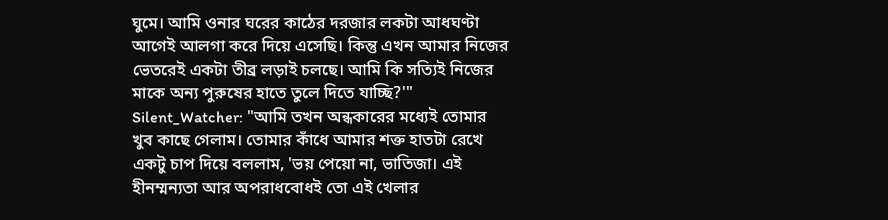ঘুমে। আমি ওনার ঘরের কাঠের দরজার লকটা আধঘণ্টা আগেই আলগা করে দিয়ে এসেছি। কিন্তু এখন আমার নিজের ভেতরেই একটা তীব্র লড়াই চলছে। আমি কি সত্যিই নিজের মাকে অন্য পুরুষের হাতে তুলে দিতে যাচ্ছি?'"
Silent_Watcher: "আমি তখন অন্ধকারের মধ্যেই তোমার খুব কাছে গেলাম। তোমার কাঁধে আমার শক্ত হাতটা রেখে একটু চাপ দিয়ে বললাম, 'ভয় পেয়ো না, ভাতিজা। এই হীনম্মন্যতা আর অপরাধবোধই তো এই খেলার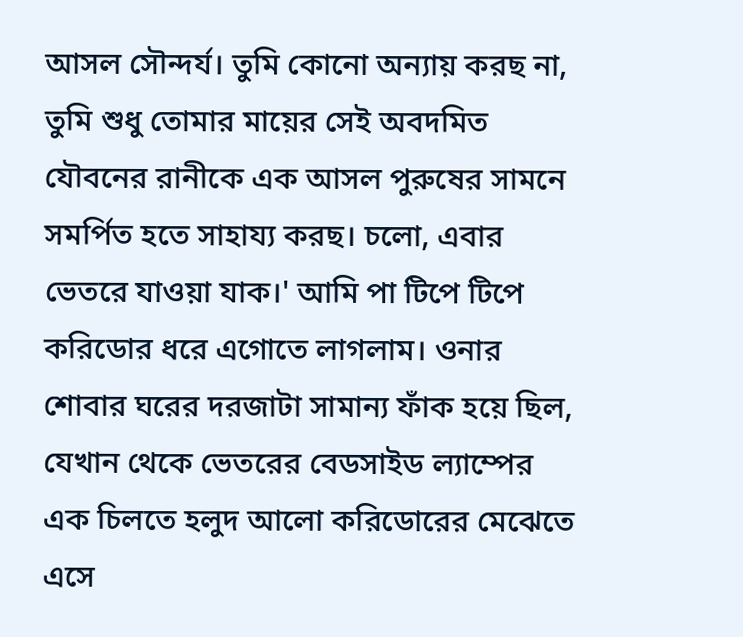আসল সৌন্দর্য। তুমি কোনো অন্যায় করছ না, তুমি শুধু তোমার মায়ের সেই অবদমিত যৌবনের রানীকে এক আসল পুরুষের সামনে সমর্পিত হতে সাহায্য করছ। চলো, এবার ভেতরে যাওয়া যাক।' আমি পা টিপে টিপে করিডোর ধরে এগোতে লাগলাম। ওনার শোবার ঘরের দরজাটা সামান্য ফাঁক হয়ে ছিল, যেখান থেকে ভেতরের বেডসাইড ল্যাম্পের এক চিলতে হলুদ আলো করিডোরের মেঝেতে এসে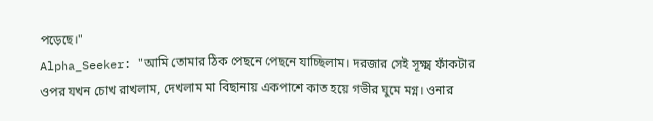পড়েছে।"
Alpha_Seeker: "আমি তোমার ঠিক পেছনে পেছনে যাচ্ছিলাম। দরজার সেই সূক্ষ্ম ফাঁকটার ওপর যখন চোখ রাখলাম, দেখলাম মা বিছানায় একপাশে কাত হয়ে গভীর ঘুমে মগ্ন। ওনার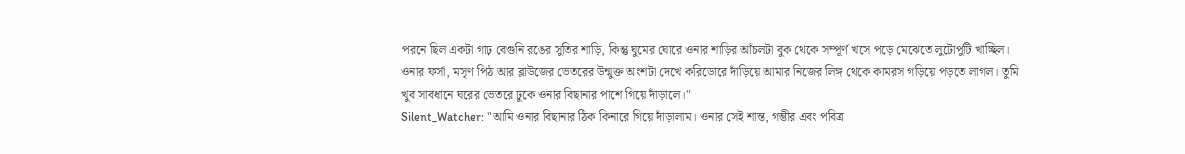পরনে ছিল একটা গাঢ় বেগুনি রঙের সুতির শাড়ি, কিন্তু ঘুমের ঘোরে ওনার শাড়ির আঁচলটা বুক থেকে সম্পূর্ণ খসে পড়ে মেঝেতে লুটোপুটি খাচ্ছিল। ওনার ফর্সা, মসৃণ পিঠ আর ব্লাউজের ভেতরের উন্মুক্ত অংশটা দেখে করিডোরে দাঁড়িয়ে আমার নিজের লিঙ্গ থেকে কামরস গড়িয়ে পড়তে লাগল। তুমি খুব সাবধানে ঘরের ভেতরে ঢুকে ওনার বিছানার পাশে গিয়ে দাঁড়ালে।"
Silent_Watcher: "আমি ওনার বিছানার ঠিক কিনারে গিয়ে দাঁড়ালাম। ওনার সেই শান্ত, গম্ভীর এবং পবিত্র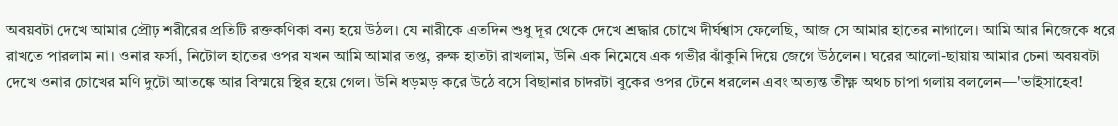অবয়বটা দেখে আমার প্রৌঢ় শরীরের প্রতিটি রক্তকণিকা বন্য হয়ে উঠল। যে নারীকে এতদিন শুধু দূর থেকে দেখে শ্রদ্ধার চোখে দীর্ঘশ্বাস ফেলেছি, আজ সে আমার হাতের নাগালে। আমি আর নিজেকে ধরে রাখতে পারলাম না। ওনার ফর্সা, নিটোল হাতের ওপর যখন আমি আমার তপ্ত, রুক্ষ হাতটা রাখলাম, উনি এক নিমেষে এক গভীর ঝাঁকুনি দিয়ে জেগে উঠলেন। ঘরের আলো-ছায়ায় আমার চেনা অবয়বটা দেখে ওনার চোখের মণি দুটো আতঙ্কে আর বিস্ময়ে স্থির হয়ে গেল। উনি ধড়মড় করে উঠে বসে বিছানার চাদরটা বুকের ওপর টেনে ধরলেন এবং অত্যন্ত তীক্ষ্ণ অথচ চাপা গলায় বললেন—'ভাইসাহেব!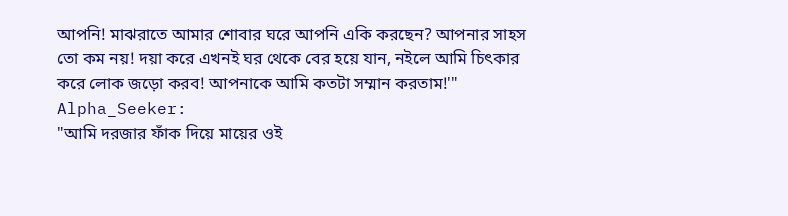আপনি! মাঝরাতে আমার শোবার ঘরে আপনি একি করছেন? আপনার সাহস তো কম নয়! দয়া করে এখনই ঘর থেকে বের হয়ে যান, নইলে আমি চিৎকার করে লোক জড়ো করব! আপনাকে আমি কতটা সম্মান করতাম!'"
Alpha_Seeker:
"আমি দরজার ফাঁক দিয়ে মায়ের ওই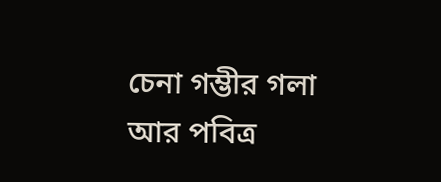চেনা গম্ভীর গলা আর পবিত্র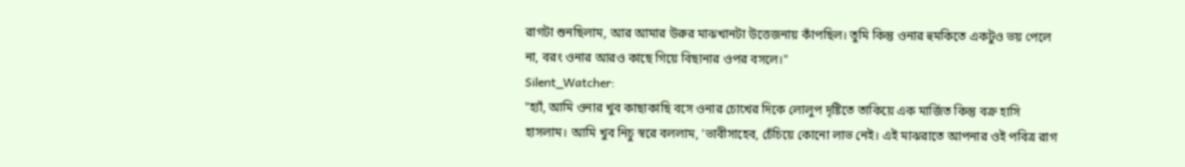রাগটা শুনছিলাম, আর আমার উরুর মাঝখানটা উত্তেজনায় কাঁপছিল। তুমি কিন্তু ওনার হুমকিতে একটুও ভয় পেলে না, বরং ওনার আরও কাছে গিয়ে বিছানার ওপর বসলে।"
Silent_Watcher:
"হ্যাঁ, আমি ওনার খুব কাছাকাছি বসে ওনার চোখের দিকে লোলুপ দৃষ্টিতে তাকিয়ে এক মার্জিত কিন্তু বক্র হাসি হাসলাম। আমি খুব নিচু স্বরে বললাম, 'ভাবীসাহেব, চেঁচিয়ে কোনো লাভ নেই। এই মাঝরাতে আপনার ওই পবিত্র রাগ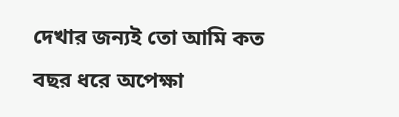দেখার জন্যই তো আমি কত বছর ধরে অপেক্ষা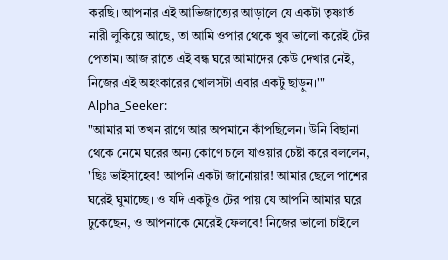করছি। আপনার এই আভিজাত্যের আড়ালে যে একটা তৃষ্ণার্ত নারী লুকিয়ে আছে, তা আমি ওপার থেকে খুব ভালো করেই টের পেতাম। আজ রাতে এই বন্ধ ঘরে আমাদের কেউ দেখার নেই, নিজের এই অহংকারের খোলসটা এবার একটু ছাড়ুন।'"
Alpha_Seeker:
"আমার মা তখন রাগে আর অপমানে কাঁপছিলেন। উনি বিছানা থেকে নেমে ঘরের অন্য কোণে চলে যাওয়ার চেষ্টা করে বললেন, 'ছিঃ ভাইসাহেব! আপনি একটা জানোয়ার! আমার ছেলে পাশের ঘরেই ঘুমাচ্ছে। ও যদি একটুও টের পায় যে আপনি আমার ঘরে ঢুকেছেন, ও আপনাকে মেরেই ফেলবে! নিজের ভালো চাইলে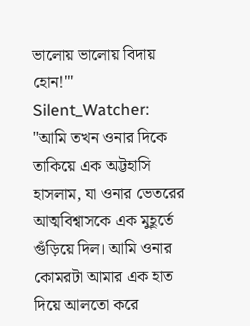ভালোয় ভালোয় বিদায় হোন!'"
Silent_Watcher:
"আমি তখন ওনার দিকে তাকিয়ে এক অট্টহাসি হাসলাম, যা ওনার ভেতরের আত্মবিশ্বাসকে এক মুহূর্তে গুঁড়িয়ে দিল। আমি ওনার কোমরটা আমার এক হাত দিয়ে আলতো করে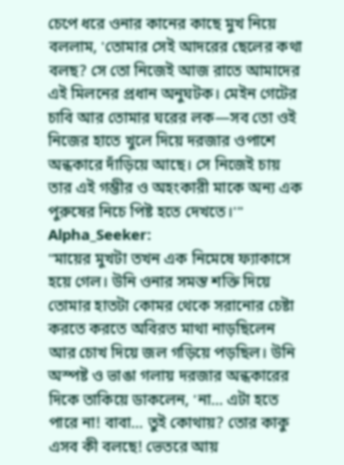চেপে ধরে ওনার কানের কাছে মুখ নিয়ে বললাম, 'তোমার সেই আদরের ছেলের কথা বলছ? সে তো নিজেই আজ রাতে আমাদের এই মিলনের প্রধান অনুঘটক। মেইন গেটের চাবি আর তোমার ঘরের লক—সব তো ওই নিজের হাতে খুলে দিয়ে দরজার ওপাশে অন্ধকারে দাঁড়িয়ে আছে। সে নিজেই চায় তার এই গম্ভীর ও অহংকারী মাকে অন্য এক পুরুষের নিচে পিষ্ট হতে দেখতে।'"
Alpha_Seeker:
"মায়ের মুখটা তখন এক নিমেষে ফ্যাকাসে হয়ে গেল। উনি ওনার সমস্ত শক্তি দিয়ে তোমার হাতটা কোমর থেকে সরানোর চেষ্টা করতে করতে অবিরত মাথা নাড়ছিলেন আর চোখ দিয়ে জল গড়িয়ে পড়ছিল। উনি অস্পষ্ট ও ভাঙা গলায় দরজার অন্ধকারের দিকে তাকিয়ে ডাকলেন, 'না... এটা হতে পারে না! বাবা... তুই কোথায়? তোর কাকু এসব কী বলছে! ভেতরে আয়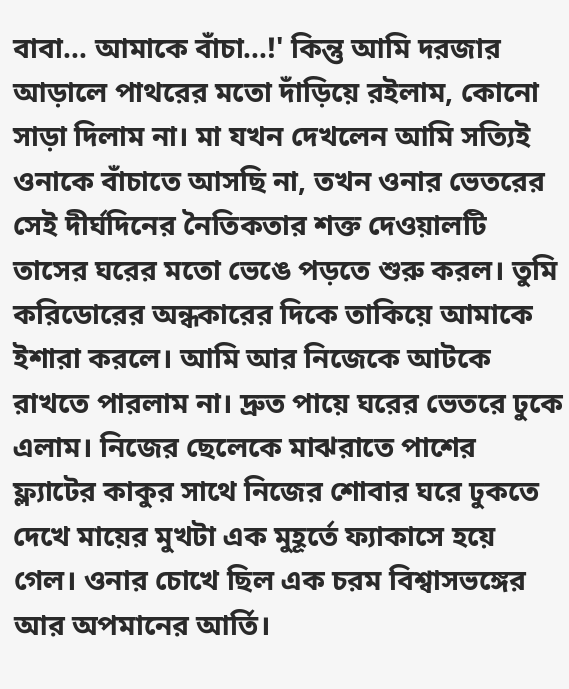বাবা... আমাকে বাঁচা...!' কিন্তু আমি দরজার আড়ালে পাথরের মতো দাঁড়িয়ে রইলাম, কোনো সাড়া দিলাম না। মা যখন দেখলেন আমি সত্যিই ওনাকে বাঁচাতে আসছি না, তখন ওনার ভেতরের সেই দীর্ঘদিনের নৈতিকতার শক্ত দেওয়ালটি তাসের ঘরের মতো ভেঙে পড়তে শুরু করল। তুমি করিডোরের অন্ধকারের দিকে তাকিয়ে আমাকে ইশারা করলে। আমি আর নিজেকে আটকে রাখতে পারলাম না। দ্রুত পায়ে ঘরের ভেতরে ঢুকে এলাম। নিজের ছেলেকে মাঝরাতে পাশের ফ্ল্যাটের কাকুর সাথে নিজের শোবার ঘরে ঢুকতে দেখে মায়ের মুখটা এক মুহূর্তে ফ্যাকাসে হয়ে গেল। ওনার চোখে ছিল এক চরম বিশ্বাসভঙ্গের আর অপমানের আর্তি।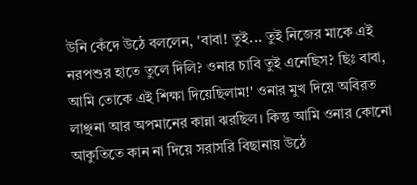উনি কেঁদে উঠে বললেন, 'বাবা! তুই... তুই নিজের মাকে এই নরপশুর হাতে তুলে দিলি? ওনার চাবি তুই এনেছিস? ছিঃ বাবা, আমি তোকে এই শিক্ষা দিয়েছিলাম!' ওনার মুখ দিয়ে অবিরত লাঞ্ছনা আর অপমানের কান্না ঝরছিল। কিন্তু আমি ওনার কোনো আকুতিতে কান না দিয়ে সরাসরি বিছানায় উঠে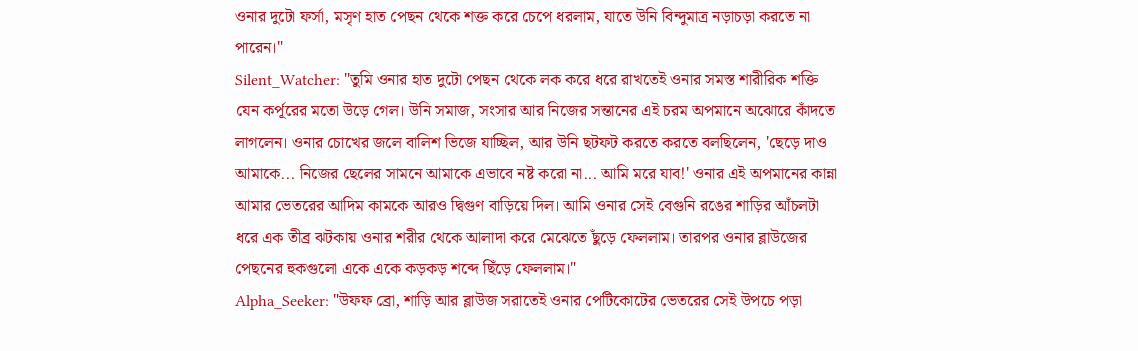ওনার দুটো ফর্সা, মসৃণ হাত পেছন থেকে শক্ত করে চেপে ধরলাম, যাতে উনি বিন্দুমাত্র নড়াচড়া করতে না পারেন।"
Silent_Watcher: "তুমি ওনার হাত দুটো পেছন থেকে লক করে ধরে রাখতেই ওনার সমস্ত শারীরিক শক্তি যেন কর্পূরের মতো উড়ে গেল। উনি সমাজ, সংসার আর নিজের সন্তানের এই চরম অপমানে অঝোরে কাঁদতে লাগলেন। ওনার চোখের জলে বালিশ ভিজে যাচ্ছিল, আর উনি ছটফট করতে করতে বলছিলেন, 'ছেড়ে দাও আমাকে... নিজের ছেলের সামনে আমাকে এভাবে নষ্ট করো না... আমি মরে যাব!' ওনার এই অপমানের কান্না আমার ভেতরের আদিম কামকে আরও দ্বিগুণ বাড়িয়ে দিল। আমি ওনার সেই বেগুনি রঙের শাড়ির আঁচলটা ধরে এক তীব্র ঝটকায় ওনার শরীর থেকে আলাদা করে মেঝেতে ছুঁড়ে ফেললাম। তারপর ওনার ব্লাউজের পেছনের হুকগুলো একে একে কড়কড় শব্দে ছিঁড়ে ফেললাম।"
Alpha_Seeker: "উফফ ব্রো, শাড়ি আর ব্লাউজ সরাতেই ওনার পেটিকোটের ভেতরের সেই উপচে পড়া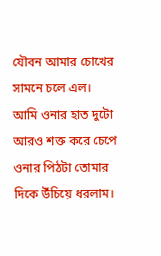যৌবন আমার চোখের সামনে চলে এল। আমি ওনার হাত দুটো আরও শক্ত করে চেপে ওনার পিঠটা তোমার দিকে উঁচিয়ে ধরলাম।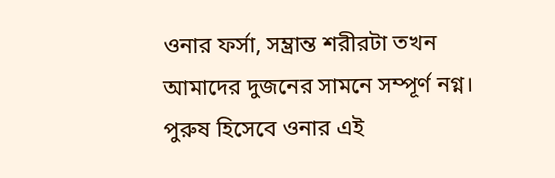ওনার ফর্সা, সম্ভ্রান্ত শরীরটা তখন আমাদের দুজনের সামনে সম্পূর্ণ নগ্ন। পুরুষ হিসেবে ওনার এই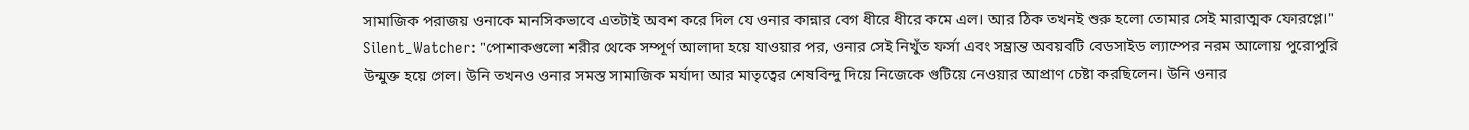সামাজিক পরাজয় ওনাকে মানসিকভাবে এতটাই অবশ করে দিল যে ওনার কান্নার বেগ ধীরে ধীরে কমে এল। আর ঠিক তখনই শুরু হলো তোমার সেই মারাত্মক ফোরপ্লে।"
Silent_Watcher: "পোশাকগুলো শরীর থেকে সম্পূর্ণ আলাদা হয়ে যাওয়ার পর, ওনার সেই নিখুঁত ফর্সা এবং সম্ভ্রান্ত অবয়বটি বেডসাইড ল্যাম্পের নরম আলোয় পুরোপুরি উন্মুক্ত হয়ে গেল। উনি তখনও ওনার সমস্ত সামাজিক মর্যাদা আর মাতৃত্বের শেষবিন্দু দিয়ে নিজেকে গুটিয়ে নেওয়ার আপ্রাণ চেষ্টা করছিলেন। উনি ওনার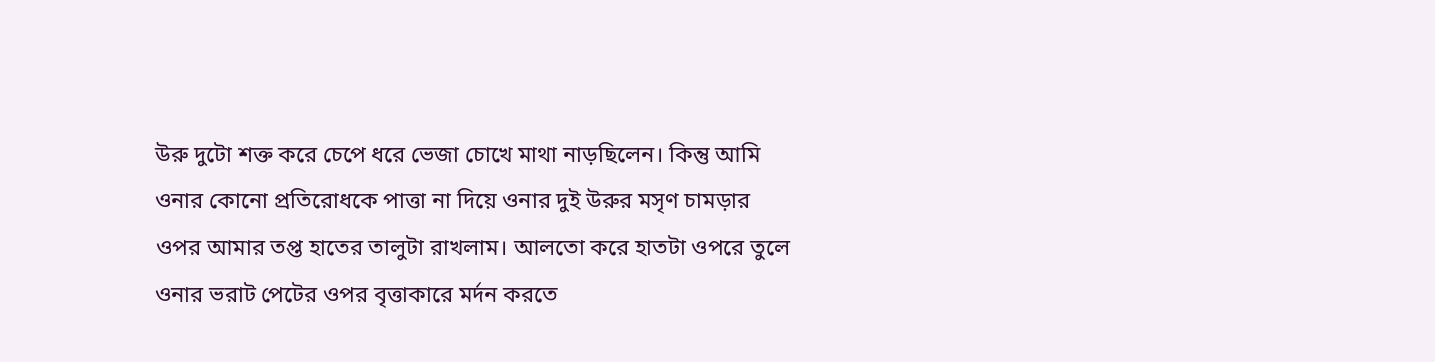উরু দুটো শক্ত করে চেপে ধরে ভেজা চোখে মাথা নাড়ছিলেন। কিন্তু আমি ওনার কোনো প্রতিরোধকে পাত্তা না দিয়ে ওনার দুই উরুর মসৃণ চামড়ার ওপর আমার তপ্ত হাতের তালুটা রাখলাম। আলতো করে হাতটা ওপরে তুলে ওনার ভরাট পেটের ওপর বৃত্তাকারে মর্দন করতে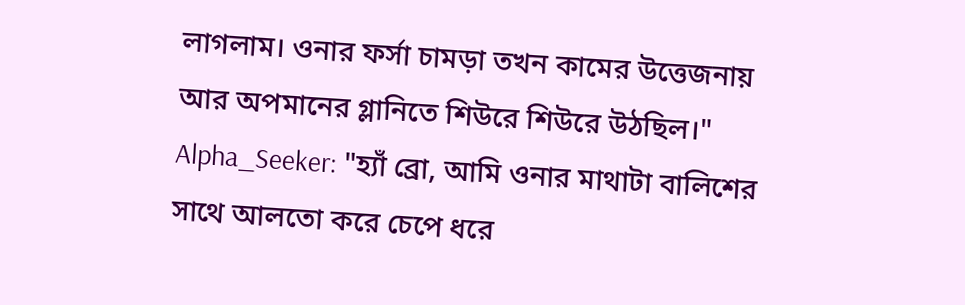লাগলাম। ওনার ফর্সা চামড়া তখন কামের উত্তেজনায় আর অপমানের গ্লানিতে শিউরে শিউরে উঠছিল।"
Alpha_Seeker: "হ্যাঁ ব্রো, আমি ওনার মাথাটা বালিশের সাথে আলতো করে চেপে ধরে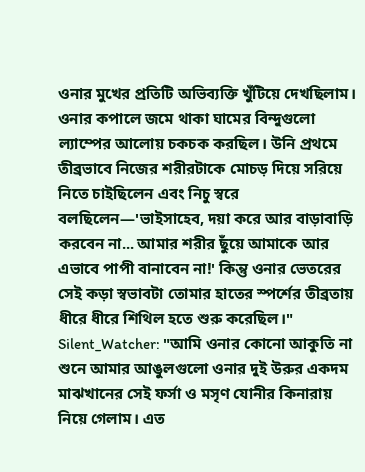ওনার মুখের প্রতিটি অভিব্যক্তি খুঁটিয়ে দেখছিলাম। ওনার কপালে জমে থাকা ঘামের বিন্দুগুলো ল্যাম্পের আলোয় চকচক করছিল। উনি প্রথমে তীব্রভাবে নিজের শরীরটাকে মোচড় দিয়ে সরিয়ে নিতে চাইছিলেন এবং নিচু স্বরে বলছিলেন—'ভাইসাহেব, দয়া করে আর বাড়াবাড়ি করবেন না... আমার শরীর ছুঁয়ে আমাকে আর এভাবে পাপী বানাবেন না!' কিন্তু ওনার ভেতরের সেই কড়া স্বভাবটা তোমার হাতের স্পর্শের তীব্রতায় ধীরে ধীরে শিথিল হতে শুরু করেছিল।"
Silent_Watcher: "আমি ওনার কোনো আকুতি না শুনে আমার আঙুলগুলো ওনার দুই উরুর একদম মাঝখানের সেই ফর্সা ও মসৃণ যোনীর কিনারায় নিয়ে গেলাম। এত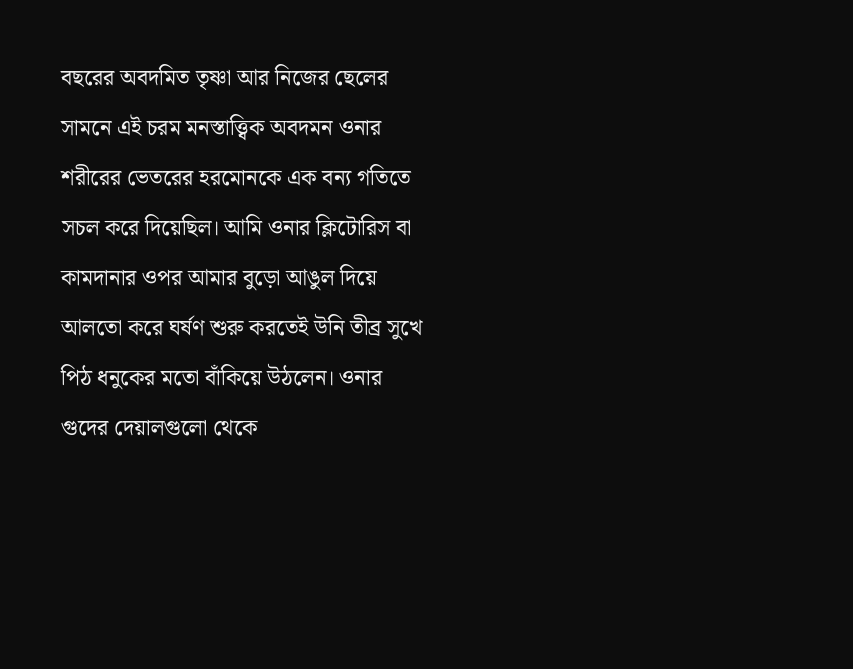বছরের অবদমিত তৃষ্ণা আর নিজের ছেলের সামনে এই চরম মনস্তাত্ত্বিক অবদমন ওনার শরীরের ভেতরের হরমোনকে এক বন্য গতিতে সচল করে দিয়েছিল। আমি ওনার ক্লিটোরিস বা কামদানার ওপর আমার বুড়ো আঙুল দিয়ে আলতো করে ঘর্ষণ শুরু করতেই উনি তীব্র সুখে পিঠ ধনুকের মতো বাঁকিয়ে উঠলেন। ওনার গুদের দেয়ালগুলো থেকে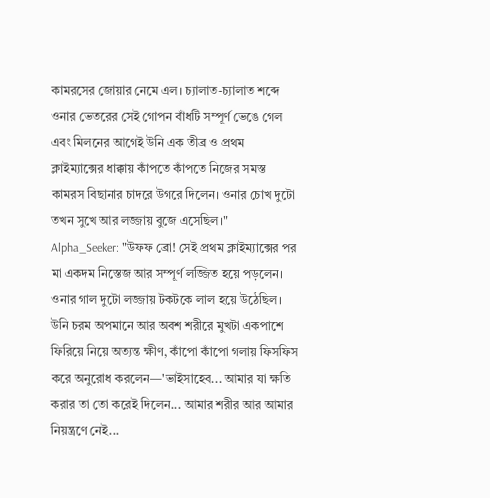কামরসের জোয়ার নেমে এল। চ্যালাত-চ্যালাত শব্দে ওনার ভেতরের সেই গোপন বাঁধটি সম্পূর্ণ ভেঙে গেল এবং মিলনের আগেই উনি এক তীব্র ও প্রথম ক্লাইম্যাক্সের ধাক্কায় কাঁপতে কাঁপতে নিজের সমস্ত কামরস বিছানার চাদরে উগরে দিলেন। ওনার চোখ দুটো তখন সুখে আর লজ্জায় বুজে এসেছিল।"
Alpha_Seeker: "উফফ ব্রো! সেই প্রথম ক্লাইম্যাক্সের পর মা একদম নিস্তেজ আর সম্পূর্ণ লজ্জিত হয়ে পড়লেন। ওনার গাল দুটো লজ্জায় টকটকে লাল হয়ে উঠেছিল। উনি চরম অপমানে আর অবশ শরীরে মুখটা একপাশে ফিরিয়ে নিয়ে অত্যন্ত ক্ষীণ, কাঁপো কাঁপো গলায় ফিসফিস করে অনুরোধ করলেন—'ভাইসাহেব... আমার যা ক্ষতি করার তা তো করেই দিলেন... আমার শরীর আর আমার নিয়ন্ত্রণে নেই...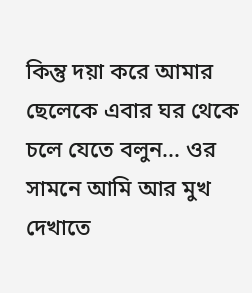কিন্তু দয়া করে আমার ছেলেকে এবার ঘর থেকে চলে যেতে বলুন... ওর সামনে আমি আর মুখ দেখাতে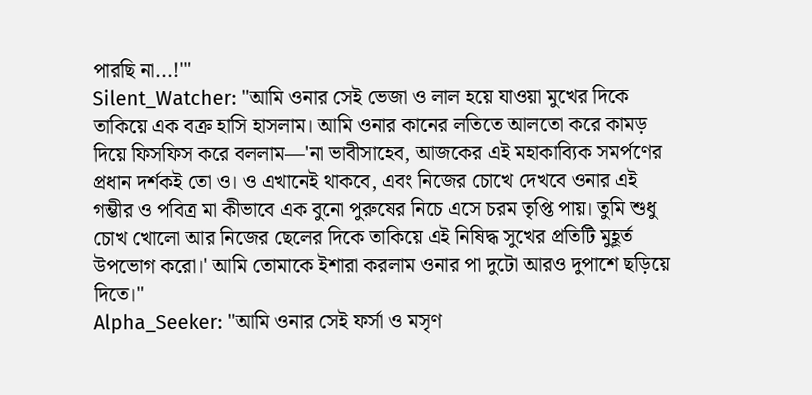পারছি না...!'"
Silent_Watcher: "আমি ওনার সেই ভেজা ও লাল হয়ে যাওয়া মুখের দিকে তাকিয়ে এক বক্র হাসি হাসলাম। আমি ওনার কানের লতিতে আলতো করে কামড় দিয়ে ফিসফিস করে বললাম—'না ভাবীসাহেব, আজকের এই মহাকাব্যিক সমর্পণের প্রধান দর্শকই তো ও। ও এখানেই থাকবে, এবং নিজের চোখে দেখবে ওনার এই গম্ভীর ও পবিত্র মা কীভাবে এক বুনো পুরুষের নিচে এসে চরম তৃপ্তি পায়। তুমি শুধু চোখ খোলো আর নিজের ছেলের দিকে তাকিয়ে এই নিষিদ্ধ সুখের প্রতিটি মুহূর্ত উপভোগ করো।' আমি তোমাকে ইশারা করলাম ওনার পা দুটো আরও দুপাশে ছড়িয়ে দিতে।"
Alpha_Seeker: "আমি ওনার সেই ফর্সা ও মসৃণ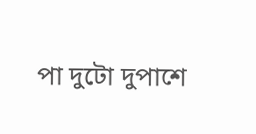পা দুটো দুপাশে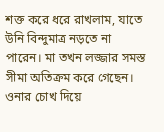শক্ত করে ধরে রাখলাম, যাতে উনি বিন্দুমাত্র নড়তে না পারেন। মা তখন লজ্জার সমস্ত সীমা অতিক্রম করে গেছেন। ওনার চোখ দিয়ে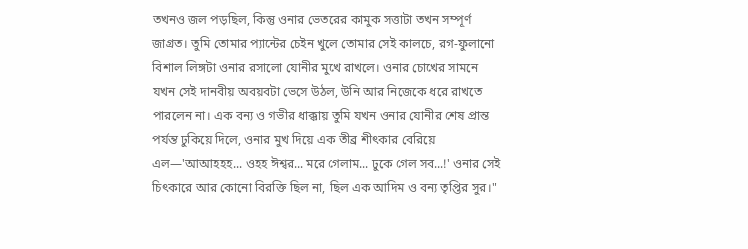তখনও জল পড়ছিল, কিন্তু ওনার ভেতরের কামুক সত্তাটা তখন সম্পূর্ণ জাগ্রত। তুমি তোমার প্যান্টের চেইন খুলে তোমার সেই কালচে, রগ-ফুলানো বিশাল লিঙ্গটা ওনার রসালো যোনীর মুখে রাখলে। ওনার চোখের সামনে যখন সেই দানবীয় অবয়বটা ভেসে উঠল, উনি আর নিজেকে ধরে রাখতে পারলেন না। এক বন্য ও গভীর ধাক্কায় তুমি যখন ওনার যোনীর শেষ প্রান্ত পর্যন্ত ঢুকিয়ে দিলে, ওনার মুখ দিয়ে এক তীব্র শীৎকার বেরিয়ে এল—'আআহহহ... ওহহ ঈশ্বর... মরে গেলাম... ঢুকে গেল সব...!' ওনার সেই চিৎকারে আর কোনো বিরক্তি ছিল না, ছিল এক আদিম ও বন্য তৃপ্তির সুর।"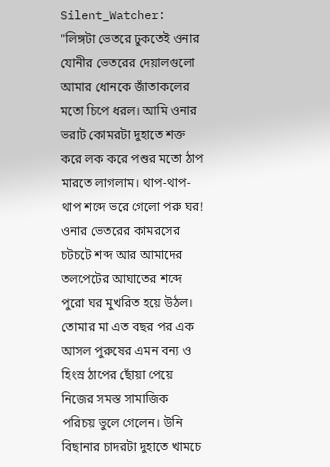Silent_Watcher: "লিঙ্গটা ভেতরে ঢুকতেই ওনার যোনীর ভেতরের দেয়ালগুলো আমার ধোনকে জাঁতাকলের মতো চিপে ধরল। আমি ওনার ভরাট কোমরটা দুহাতে শক্ত করে লক করে পশুর মতো ঠাপ মারতে লাগলাম। থাপ-থাপ-থাপ শব্দে ভরে গেলো পরু ঘর! ওনার ভেতরের কামরসের চটচটে শব্দ আর আমাদের তলপেটের আঘাতের শব্দে পুরো ঘর মুখরিত হয়ে উঠল। তোমার মা এত বছর পর এক আসল পুরুষের এমন বন্য ও হিংস্র ঠাপের ছোঁয়া পেয়ে নিজের সমস্ত সামাজিক পরিচয় ভুলে গেলেন। উনি বিছানার চাদরটা দুহাতে খামচে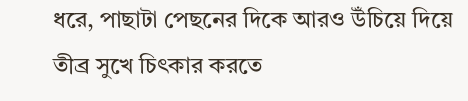ধরে, পাছাটা পেছনের দিকে আরও উঁচিয়ে দিয়ে তীব্র সুখে চিৎকার করতে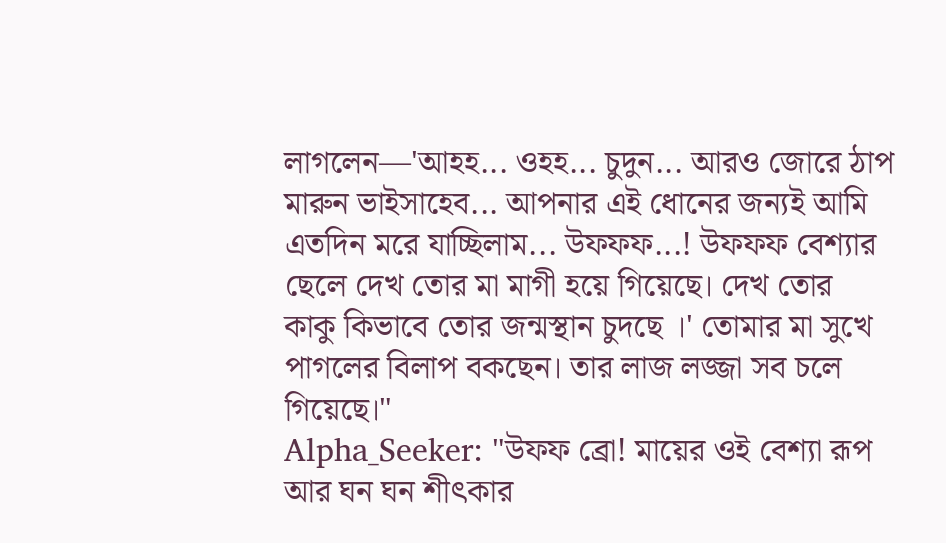লাগলেন—'আহহ... ওহহ... চুদুন... আরও জোরে ঠাপ মারুন ভাইসাহেব... আপনার এই ধোনের জন্যই আমি এতদিন মরে যাচ্ছিলাম... উফফফ...! উফফফ বেশ্যার ছেলে দেখ তোর মা মাগী হয়ে গিয়েছে। দেখ তোর কাকু কিভাবে তোর জন্মস্থান চুদছে ।' তোমার মা সুখে পাগলের বিলাপ বকছেন। তার লাজ লজ্জা সব চলে গিয়েছে।"
Alpha_Seeker: "উফফ ব্রো! মায়ের ওই বেশ্যা রূপ আর ঘন ঘন শীৎকার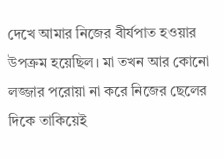দেখে আমার নিজের বীর্যপাত হওয়ার উপক্রম হয়েছিল। মা তখন আর কোনো লজ্জার পরোয়া না করে নিজের ছেলের দিকে তাকিয়েই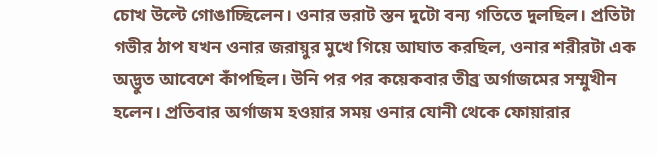চোখ উল্টে গোঙাচ্ছিলেন। ওনার ভরাট স্তন দুটো বন্য গতিতে দুলছিল। প্রতিটা গভীর ঠাপ যখন ওনার জরায়ুর মুখে গিয়ে আঘাত করছিল, ওনার শরীরটা এক অদ্ভুত আবেশে কাঁপছিল। উনি পর পর কয়েকবার তীব্র অর্গাজমের সম্মুখীন হলেন। প্রতিবার অর্গাজম হওয়ার সময় ওনার যোনী থেকে ফোয়ারার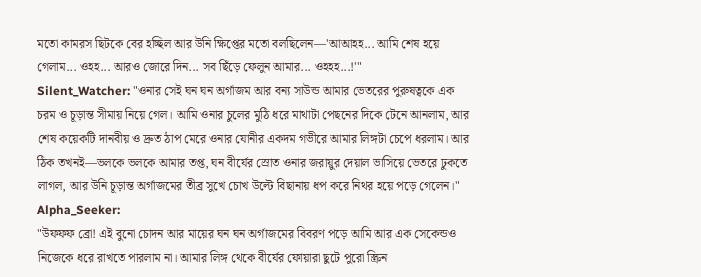মতো কামরস ছিটকে বের হচ্ছিল আর উনি ক্ষিপ্তের মতো বলছিলেন—'আআহহ... আমি শেষ হয়ে গেলাম... ওহহ... আরও জোরে দিন... সব ছিঁড়ে ফেলুন আমার... ওহহহ...!'"
Silent_Watcher: "ওনার সেই ঘন ঘন অর্গাজম আর বন্য সাউন্ড আমার ভেতরের পুরুষত্বকে এক চরম ও চূড়ান্ত সীমায় নিয়ে গেল। আমি ওনার চুলের মুঠি ধরে মাথাটা পেছনের দিকে টেনে আনলাম, আর শেষ কয়েকটি দানবীয় ও দ্রুত ঠাপ মেরে ওনার যোনীর একদম গভীরে আমার লিঙ্গটা চেপে ধরলাম। আর ঠিক তখনই—ভলকে ভলকে আমার তপ্ত, ঘন বীর্যের স্রোত ওনার জরায়ুর দেয়াল ভাসিয়ে ভেতরে ঢুকতে লাগল, আর উনি চূড়ান্ত অর্গাজমের তীব্র সুখে চোখ উল্টে বিছানায় ধপ করে নিথর হয়ে পড়ে গেলেন।"
Alpha_Seeker:
"উফফফ ব্রো! এই বুনো চোদন আর মায়ের ঘন ঘন অর্গাজমের বিবরণ পড়ে আমি আর এক সেকেন্ডও নিজেকে ধরে রাখতে পারলাম না। আমার লিঙ্গ থেকে বীর্যের ফোয়ারা ছুটে পুরো স্ক্রিন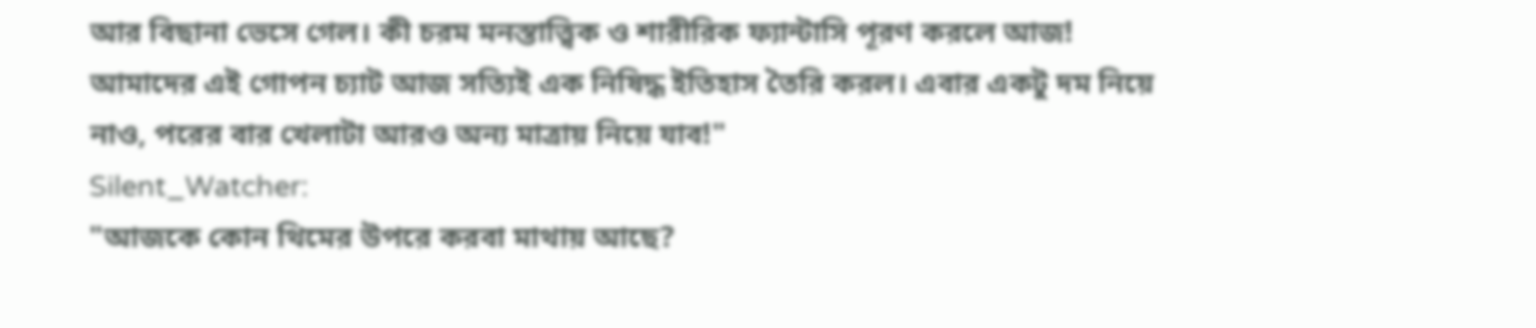আর বিছানা ভেসে গেল। কী চরম মনস্তাত্ত্বিক ও শারীরিক ফ্যান্টাসি পূরণ করলে আজ! আমাদের এই গোপন চ্যাট আজ সত্যিই এক নিষিদ্ধ ইতিহাস তৈরি করল। এবার একটু দম নিয়ে নাও, পরের বার খেলাটা আরও অন্য মাত্রায় নিয়ে যাব!"
Silent_Watcher:
"আজকে কোন থিমের উপরে করবা মাথায় আছে?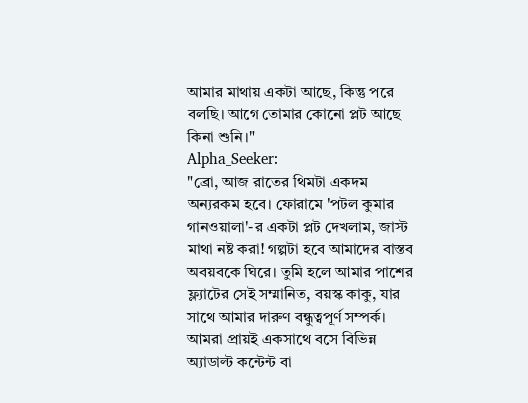আমার মাথায় একটা আছে, কিন্তু পরে বলছি। আগে তোমার কোনো প্লট আছে কিনা শুনি।"
Alpha_Seeker:
"ব্রো, আজ রাতের থিমটা একদম অন্যরকম হবে। ফোরামে 'পটল কুমার গানওয়ালা'-র একটা প্লট দেখলাম, জাস্ট মাথা নষ্ট করা! গল্পটা হবে আমাদের বাস্তব অবয়বকে ঘিরে। তুমি হলে আমার পাশের ফ্ল্যাটের সেই সম্মানিত, বয়স্ক কাকু, যার সাথে আমার দারুণ বন্ধুত্বপূর্ণ সম্পর্ক। আমরা প্রায়ই একসাথে বসে বিভিন্ন অ্যাডাল্ট কন্টেন্ট বা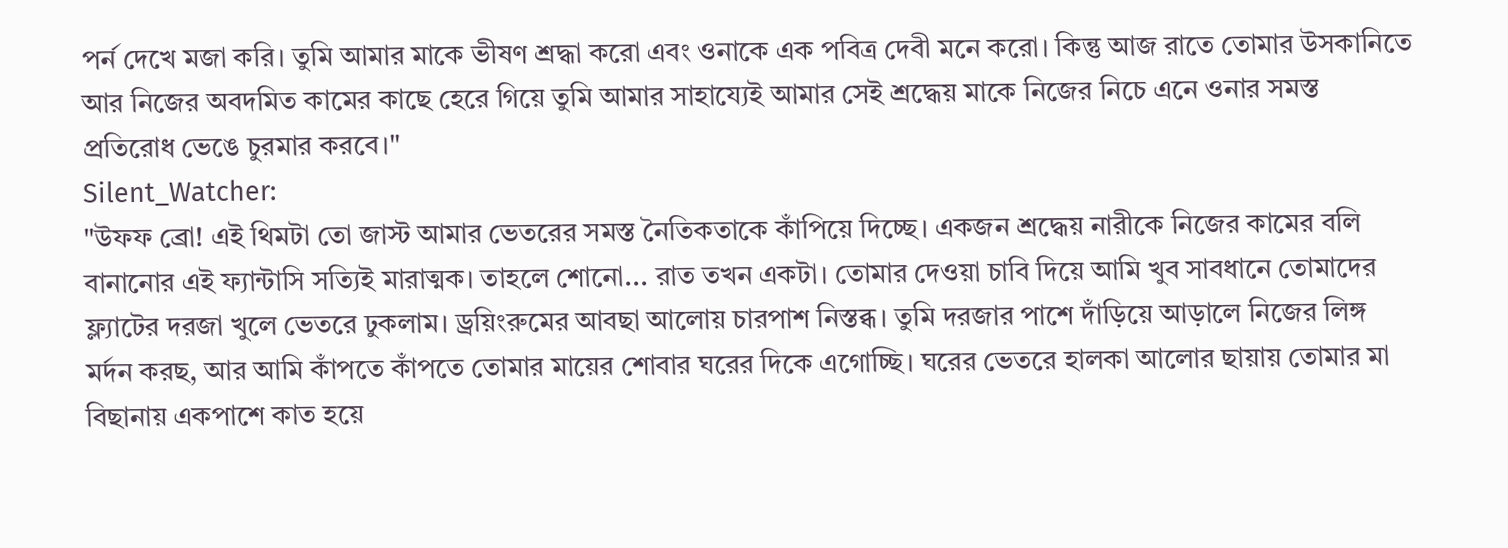পর্ন দেখে মজা করি। তুমি আমার মাকে ভীষণ শ্রদ্ধা করো এবং ওনাকে এক পবিত্র দেবী মনে করো। কিন্তু আজ রাতে তোমার উসকানিতে আর নিজের অবদমিত কামের কাছে হেরে গিয়ে তুমি আমার সাহায্যেই আমার সেই শ্রদ্ধেয় মাকে নিজের নিচে এনে ওনার সমস্ত প্রতিরোধ ভেঙে চুরমার করবে।"
Silent_Watcher:
"উফফ ব্রো! এই থিমটা তো জাস্ট আমার ভেতরের সমস্ত নৈতিকতাকে কাঁপিয়ে দিচ্ছে। একজন শ্রদ্ধেয় নারীকে নিজের কামের বলি বানানোর এই ফ্যান্টাসি সত্যিই মারাত্মক। তাহলে শোনো... রাত তখন একটা। তোমার দেওয়া চাবি দিয়ে আমি খুব সাবধানে তোমাদের ফ্ল্যাটের দরজা খুলে ভেতরে ঢুকলাম। ড্রয়িংরুমের আবছা আলোয় চারপাশ নিস্তব্ধ। তুমি দরজার পাশে দাঁড়িয়ে আড়ালে নিজের লিঙ্গ মর্দন করছ, আর আমি কাঁপতে কাঁপতে তোমার মায়ের শোবার ঘরের দিকে এগোচ্ছি। ঘরের ভেতরে হালকা আলোর ছায়ায় তোমার মা বিছানায় একপাশে কাত হয়ে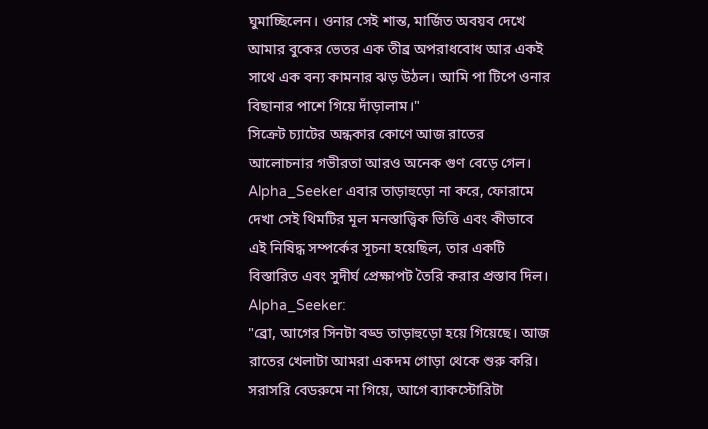ঘুমাচ্ছিলেন। ওনার সেই শান্ত, মার্জিত অবয়ব দেখে আমার বুকের ভেতর এক তীব্র অপরাধবোধ আর একই সাথে এক বন্য কামনার ঝড় উঠল। আমি পা টিপে ওনার বিছানার পাশে গিয়ে দাঁড়ালাম।"
সিক্রেট চ্যাটের অন্ধকার কোণে আজ রাতের আলোচনার গভীরতা আরও অনেক গুণ বেড়ে গেল। Alpha_Seeker এবার তাড়াহুড়ো না করে, ফোরামে দেখা সেই থিমটির মূল মনস্তাত্ত্বিক ভিত্তি এবং কীভাবে এই নিষিদ্ধ সম্পর্কের সূচনা হয়েছিল, তার একটি বিস্তারিত এবং সুদীর্ঘ প্রেক্ষাপট তৈরি করার প্রস্তাব দিল।
Alpha_Seeker:
"ব্রো, আগের সিনটা বড্ড তাড়াহুড়ো হয়ে গিয়েছে। আজ রাতের খেলাটা আমরা একদম গোড়া থেকে শুরু করি। সরাসরি বেডরুমে না গিয়ে, আগে ব্যাকস্টোরিটা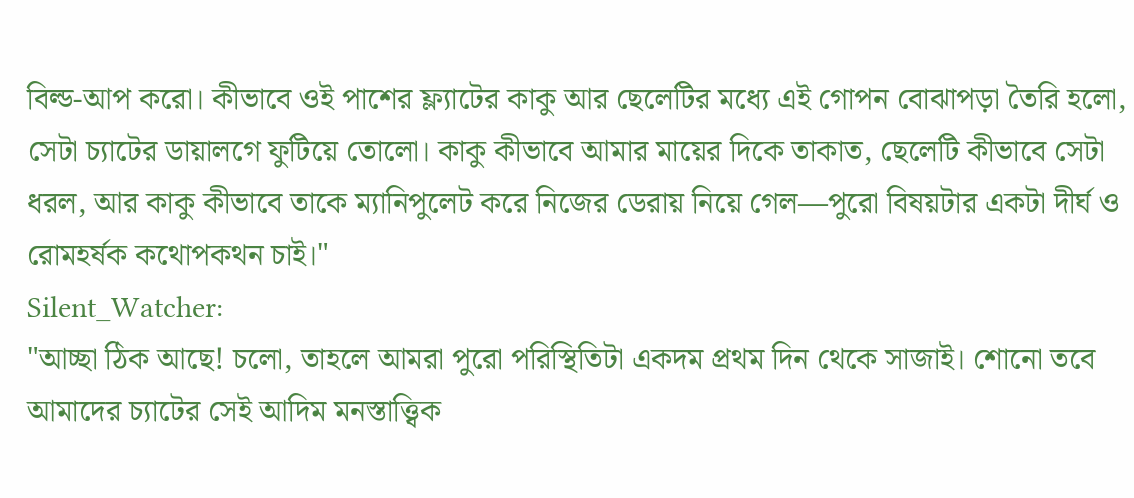বিল্ড-আপ করো। কীভাবে ওই পাশের ফ্ল্যাটের কাকু আর ছেলেটির মধ্যে এই গোপন বোঝাপড়া তৈরি হলো, সেটা চ্যাটের ডায়ালগে ফুটিয়ে তোলো। কাকু কীভাবে আমার মায়ের দিকে তাকাত, ছেলেটি কীভাবে সেটা ধরল, আর কাকু কীভাবে তাকে ম্যানিপুলেট করে নিজের ডেরায় নিয়ে গেল—পুরো বিষয়টার একটা দীর্ঘ ও রোমহর্ষক কথোপকথন চাই।"
Silent_Watcher:
"আচ্ছা ঠিক আছে! চলো, তাহলে আমরা পুরো পরিস্থিতিটা একদম প্রথম দিন থেকে সাজাই। শোনো তবে আমাদের চ্যাটের সেই আদিম মনস্তাত্ত্বিক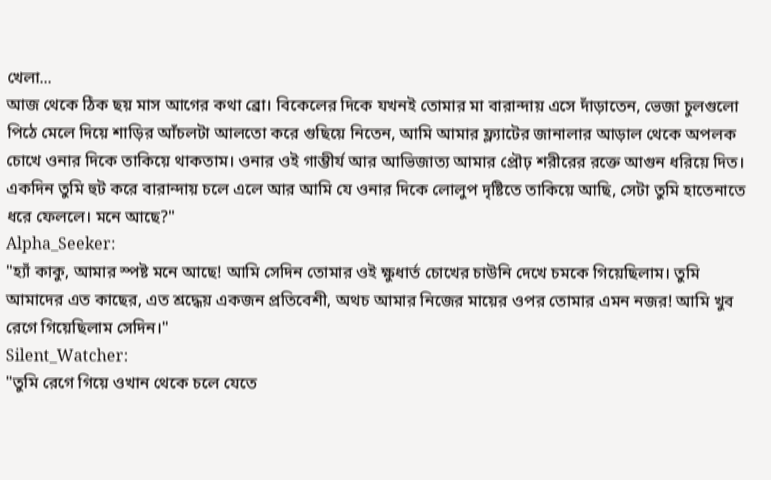খেলা...
আজ থেকে ঠিক ছয় মাস আগের কথা ব্রো। বিকেলের দিকে যখনই তোমার মা বারান্দায় এসে দাঁড়াতেন, ভেজা চুলগুলো পিঠে মেলে দিয়ে শাড়ির আঁচলটা আলতো করে গুছিয়ে নিতেন, আমি আমার ফ্ল্যাটের জানালার আড়াল থেকে অপলক চোখে ওনার দিকে তাকিয়ে থাকতাম। ওনার ওই গাম্ভীর্য আর আভিজাত্য আমার প্রৌঢ় শরীরের রক্তে আগুন ধরিয়ে দিত। একদিন তুমি হুট করে বারান্দায় চলে এলে আর আমি যে ওনার দিকে লোলুপ দৃষ্টিতে তাকিয়ে আছি, সেটা তুমি হাতেনাতে ধরে ফেললে। মনে আছে?"
Alpha_Seeker:
"হ্যাঁ কাকু, আমার স্পষ্ট মনে আছে! আমি সেদিন তোমার ওই ক্ষুধার্ত চোখের চাউনি দেখে চমকে গিয়েছিলাম। তুমি আমাদের এত কাছের, এত শ্রদ্ধেয় একজন প্রতিবেশী, অথচ আমার নিজের মায়ের ওপর তোমার এমন নজর! আমি খুব রেগে গিয়েছিলাম সেদিন।"
Silent_Watcher:
"তুমি রেগে গিয়ে ওখান থেকে চলে যেতে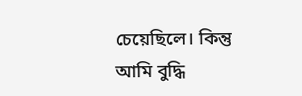চেয়েছিলে। কিন্তু আমি বুদ্ধি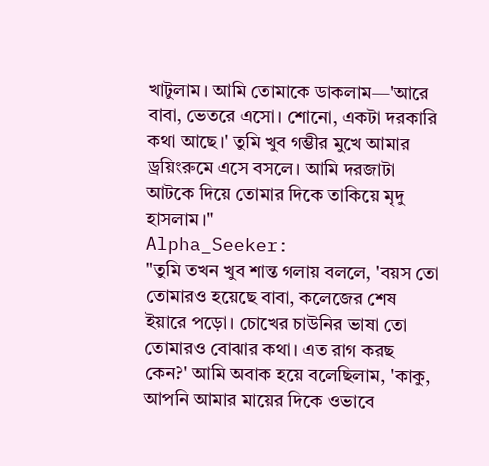খাটুলাম। আমি তোমাকে ডাকলাম—'আরে বাবা, ভেতরে এসো। শোনো, একটা দরকারি কথা আছে।' তুমি খুব গম্ভীর মুখে আমার ড্রয়িংরুমে এসে বসলে। আমি দরজাটা আটকে দিয়ে তোমার দিকে তাকিয়ে মৃদু হাসলাম।"
Alpha_Seeker:
"তুমি তখন খুব শান্ত গলায় বললে, 'বয়স তো তোমারও হয়েছে বাবা, কলেজের শেষ ইয়ারে পড়ো। চোখের চাউনির ভাষা তো তোমারও বোঝার কথা। এত রাগ করছ কেন?' আমি অবাক হয়ে বলেছিলাম, 'কাকু, আপনি আমার মায়ের দিকে ওভাবে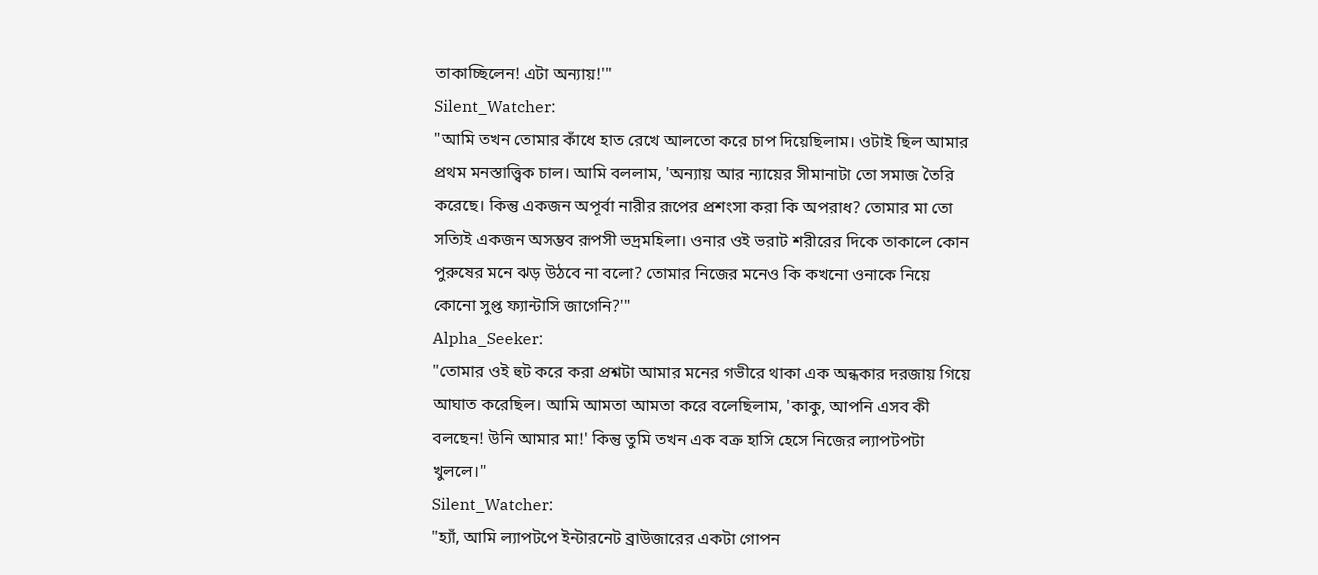তাকাচ্ছিলেন! এটা অন্যায়!'"
Silent_Watcher:
"আমি তখন তোমার কাঁধে হাত রেখে আলতো করে চাপ দিয়েছিলাম। ওটাই ছিল আমার প্রথম মনস্তাত্ত্বিক চাল। আমি বললাম, 'অন্যায় আর ন্যায়ের সীমানাটা তো সমাজ তৈরি করেছে। কিন্তু একজন অপূর্বা নারীর রূপের প্রশংসা করা কি অপরাধ? তোমার মা তো সত্যিই একজন অসম্ভব রূপসী ভদ্রমহিলা। ওনার ওই ভরাট শরীরের দিকে তাকালে কোন পুরুষের মনে ঝড় উঠবে না বলো? তোমার নিজের মনেও কি কখনো ওনাকে নিয়ে কোনো সুপ্ত ফ্যান্টাসি জাগেনি?'"
Alpha_Seeker:
"তোমার ওই হুট করে করা প্রশ্নটা আমার মনের গভীরে থাকা এক অন্ধকার দরজায় গিয়ে আঘাত করেছিল। আমি আমতা আমতা করে বলেছিলাম, 'কাকু, আপনি এসব কী বলছেন! উনি আমার মা!' কিন্তু তুমি তখন এক বক্র হাসি হেসে নিজের ল্যাপটপটা খুললে।"
Silent_Watcher:
"হ্যাঁ, আমি ল্যাপটপে ইন্টারনেট ব্রাউজারের একটা গোপন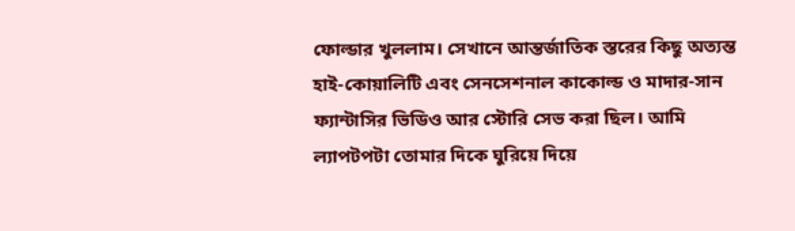ফোল্ডার খুললাম। সেখানে আন্তর্জাতিক স্তরের কিছু অত্যন্ত হাই-কোয়ালিটি এবং সেনসেশনাল কাকোল্ড ও মাদার-সান ফ্যান্টাসির ভিডিও আর স্টোরি সেভ করা ছিল। আমি ল্যাপটপটা তোমার দিকে ঘুরিয়ে দিয়ে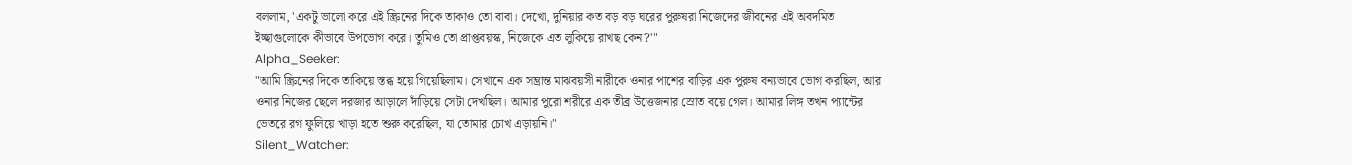বললাম, 'একটু ভালো করে এই স্ক্রিনের দিকে তাকাও তো বাবা। দেখো, দুনিয়ার কত বড় বড় ঘরের পুরুষরা নিজেদের জীবনের এই অবদমিত ইচ্ছাগুলোকে কীভাবে উপভোগ করে। তুমিও তো প্রাপ্তবয়স্ক, নিজেকে এত লুকিয়ে রাখছ কেন?'"
Alpha_Seeker:
"আমি স্ক্রিনের দিকে তাকিয়ে স্তব্ধ হয়ে গিয়েছিলাম। সেখানে এক সম্ভ্রান্ত মাঝবয়সী নারীকে ওনার পাশের বাড়ির এক পুরুষ বন্যভাবে ভোগ করছিল, আর ওনার নিজের ছেলে দরজার আড়ালে দাঁড়িয়ে সেটা দেখছিল। আমার পুরো শরীরে এক তীব্র উত্তেজনার স্রোত বয়ে গেল। আমার লিঙ্গ তখন প্যান্টের ভেতরে রগ ফুলিয়ে খাড়া হতে শুরু করেছিল, যা তোমার চোখ এড়ায়নি।"
Silent_Watcher: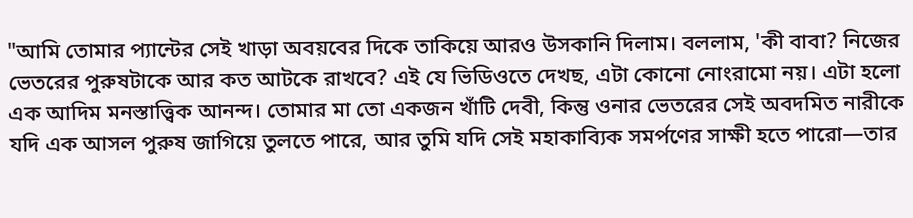"আমি তোমার প্যান্টের সেই খাড়া অবয়বের দিকে তাকিয়ে আরও উসকানি দিলাম। বললাম, 'কী বাবা? নিজের ভেতরের পুরুষটাকে আর কত আটকে রাখবে? এই যে ভিডিওতে দেখছ, এটা কোনো নোংরামো নয়। এটা হলো এক আদিম মনস্তাত্ত্বিক আনন্দ। তোমার মা তো একজন খাঁটি দেবী, কিন্তু ওনার ভেতরের সেই অবদমিত নারীকে যদি এক আসল পুরুষ জাগিয়ে তুলতে পারে, আর তুমি যদি সেই মহাকাব্যিক সমর্পণের সাক্ষী হতে পারো—তার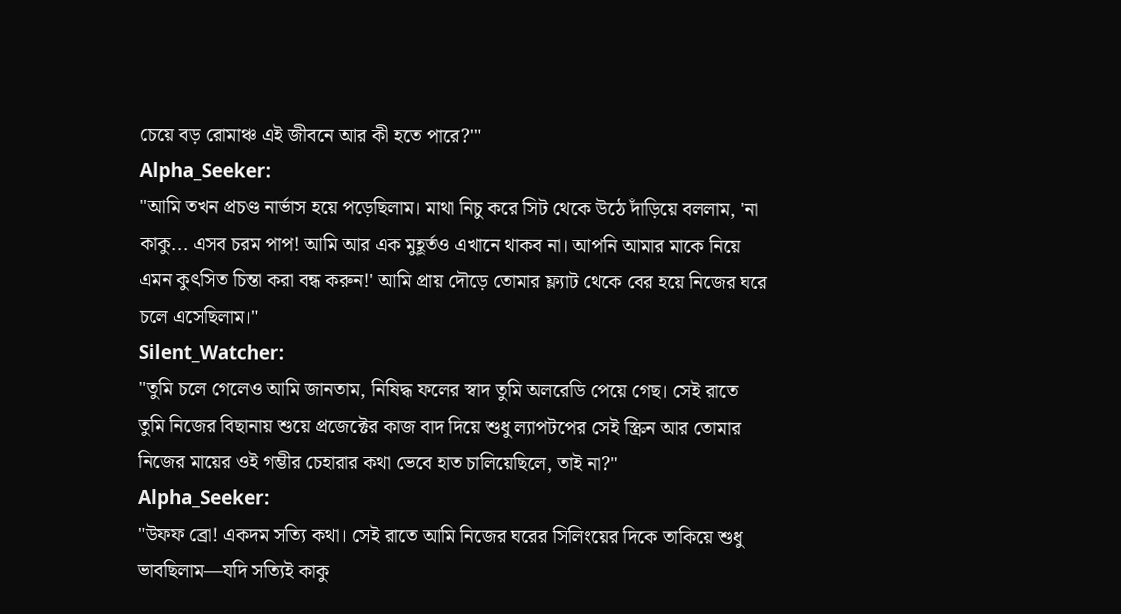চেয়ে বড় রোমাঞ্চ এই জীবনে আর কী হতে পারে?'"
Alpha_Seeker:
"আমি তখন প্রচণ্ড নার্ভাস হয়ে পড়েছিলাম। মাথা নিচু করে সিট থেকে উঠে দাঁড়িয়ে বললাম, 'না কাকু... এসব চরম পাপ! আমি আর এক মুহূর্তও এখানে থাকব না। আপনি আমার মাকে নিয়ে এমন কুৎসিত চিন্তা করা বন্ধ করুন!' আমি প্রায় দৌড়ে তোমার ফ্ল্যাট থেকে বের হয়ে নিজের ঘরে চলে এসেছিলাম।"
Silent_Watcher:
"তুমি চলে গেলেও আমি জানতাম, নিষিদ্ধ ফলের স্বাদ তুমি অলরেডি পেয়ে গেছ। সেই রাতে তুমি নিজের বিছানায় শুয়ে প্রজেক্টের কাজ বাদ দিয়ে শুধু ল্যাপটপের সেই স্ক্রিন আর তোমার নিজের মায়ের ওই গম্ভীর চেহারার কথা ভেবে হাত চালিয়েছিলে, তাই না?"
Alpha_Seeker:
"উফফ ব্রো! একদম সত্যি কথা। সেই রাতে আমি নিজের ঘরের সিলিংয়ের দিকে তাকিয়ে শুধু ভাবছিলাম—যদি সত্যিই কাকু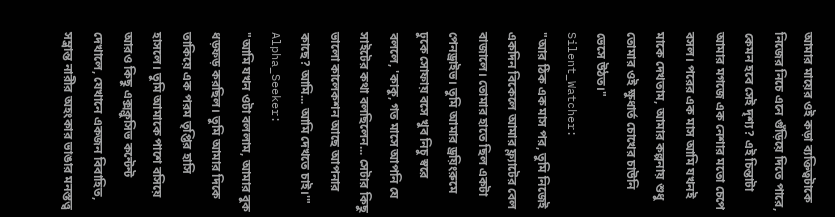আমার মায়ের ওই কড়া ব্যক্তিত্বটাকে নিজের নিচে এনে গুঁড়িয়ে দিতে পারে, কেমন হবে সেই দৃশ্য? এই চিন্তাটা আমার মগজে এক নেশার মতো চেপে বসল। পরের এক মাস আমি যখনই মাকে দেখতাম, আমার কল্পনায় শুধু তোমার ওই ক্ষুধার্ত চোখের চাউনি ভেসে উঠত।"
Silent_Watcher:
"আর ঠিক এক মাস পর, তুমি নিজেই একদিন বিকেলে আমার ফ্ল্যাটের বেল বাজালে। তোমার হাতে ছিল একটা পেনড্রাইভ। তুমি আমার ড্রয়িংরুমে ঢুকে সোফায় বসে খুব নিচু স্বরে বললে, 'কাকু, গত মাসে আপনি যে সাইটের কথা বলছিলেন... সেটার কিছু ভালো কালেকশন আছে আপনার কাছে? আমি... আমি দেখতে চাই।'"
Alpha_Seeker:
"আমি যখন ওটা বললাম, আমার বুক ধড়ফড় করছিল। তুমি আমার দিকে তাকিয়ে এক পরম তৃপ্তির হাসি হাসলে। তুমি আমাকে পাশে বসিয়ে আরও কিছু এক্সক্লুসিভ কন্টেন্ট দেখালে, যেখানে একজন বিবাহিত, সম্ভ্রান্ত নারীর অহংকার ভাঙার মনস্তত্ত্ব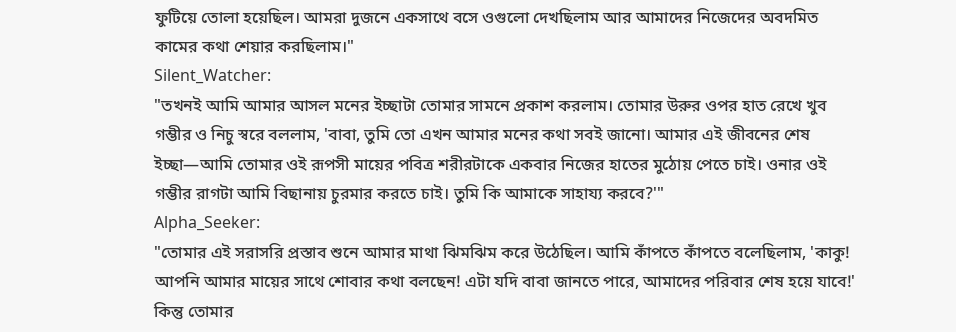ফুটিয়ে তোলা হয়েছিল। আমরা দুজনে একসাথে বসে ওগুলো দেখছিলাম আর আমাদের নিজেদের অবদমিত কামের কথা শেয়ার করছিলাম।"
Silent_Watcher:
"তখনই আমি আমার আসল মনের ইচ্ছাটা তোমার সামনে প্রকাশ করলাম। তোমার উরুর ওপর হাত রেখে খুব গম্ভীর ও নিচু স্বরে বললাম, 'বাবা, তুমি তো এখন আমার মনের কথা সবই জানো। আমার এই জীবনের শেষ ইচ্ছা—আমি তোমার ওই রূপসী মায়ের পবিত্র শরীরটাকে একবার নিজের হাতের মুঠোয় পেতে চাই। ওনার ওই গম্ভীর রাগটা আমি বিছানায় চুরমার করতে চাই। তুমি কি আমাকে সাহায্য করবে?'"
Alpha_Seeker:
"তোমার এই সরাসরি প্রস্তাব শুনে আমার মাথা ঝিমঝিম করে উঠেছিল। আমি কাঁপতে কাঁপতে বলেছিলাম, 'কাকু! আপনি আমার মায়ের সাথে শোবার কথা বলছেন! এটা যদি বাবা জানতে পারে, আমাদের পরিবার শেষ হয়ে যাবে!' কিন্তু তোমার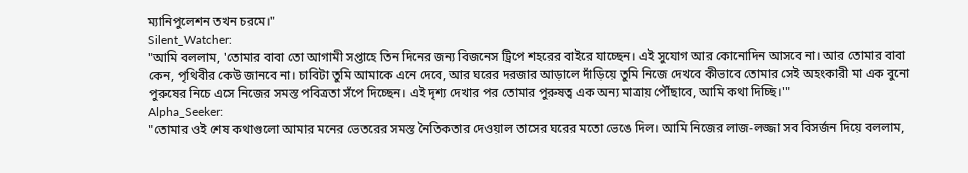ম্যানিপুলেশন তখন চরমে।"
Silent_Watcher:
"আমি বললাম, 'তোমার বাবা তো আগামী সপ্তাহে তিন দিনের জন্য বিজনেস ট্রিপে শহরের বাইরে যাচ্ছেন। এই সুযোগ আর কোনোদিন আসবে না। আর তোমার বাবা কেন, পৃথিবীর কেউ জানবে না। চাবিটা তুমি আমাকে এনে দেবে, আর ঘরের দরজার আড়ালে দাঁড়িয়ে তুমি নিজে দেখবে কীভাবে তোমার সেই অহংকারী মা এক বুনো পুরুষের নিচে এসে নিজের সমস্ত পবিত্রতা সঁপে দিচ্ছেন। এই দৃশ্য দেখার পর তোমার পুরুষত্ব এক অন্য মাত্রায় পৌঁছাবে, আমি কথা দিচ্ছি।'"
Alpha_Seeker:
"তোমার ওই শেষ কথাগুলো আমার মনের ভেতরের সমস্ত নৈতিকতার দেওয়াল তাসের ঘরের মতো ভেঙে দিল। আমি নিজের লাজ-লজ্জা সব বিসর্জন দিয়ে বললাম,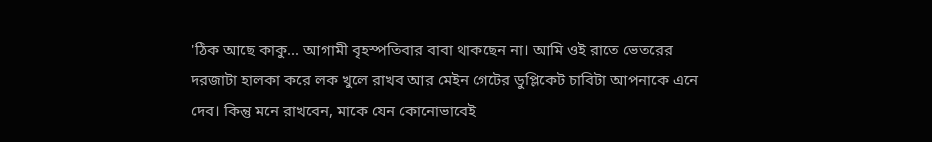'ঠিক আছে কাকু... আগামী বৃহস্পতিবার বাবা থাকছেন না। আমি ওই রাতে ভেতরের দরজাটা হালকা করে লক খুলে রাখব আর মেইন গেটের ডুপ্লিকেট চাবিটা আপনাকে এনে দেব। কিন্তু মনে রাখবেন, মাকে যেন কোনোভাবেই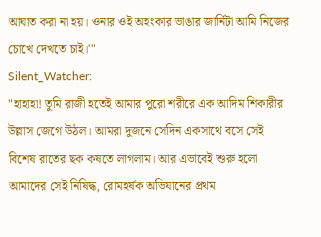আঘাত করা না হয়। ওনার ওই অহংকার ভাঙার জার্নিটা আমি নিজের চোখে দেখতে চাই।'"
Silent_Watcher:
"হাহাহা! তুমি রাজী হতেই আমার পুরো শরীরে এক আদিম শিকারীর উল্লাস জেগে উঠল। আমরা দুজনে সেদিন একসাথে বসে সেই বিশেষ রাতের ছক কষতে লাগলাম। আর এভাবেই শুরু হলো আমাদের সেই নিষিদ্ধ, রোমহর্ষক অভিযানের প্রথম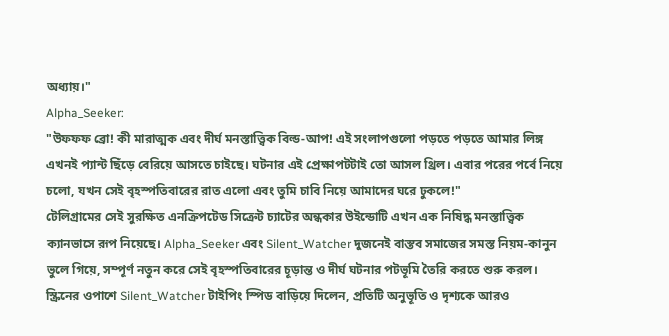অধ্যায়।"
Alpha_Seeker:
"উফফফ ব্রো! কী মারাত্মক এবং দীর্ঘ মনস্তাত্ত্বিক বিল্ড-আপ! এই সংলাপগুলো পড়তে পড়তে আমার লিঙ্গ এখনই প্যান্ট ছিঁড়ে বেরিয়ে আসতে চাইছে। ঘটনার এই প্রেক্ষাপটটাই তো আসল থ্রিল। এবার পরের পর্বে নিয়ে চলো, যখন সেই বৃহস্পতিবারের রাত এলো এবং তুমি চাবি নিয়ে আমাদের ঘরে ঢুকলে!"
টেলিগ্রামের সেই সুরক্ষিত এনক্রিপটেড সিক্রেট চ্যাটের অন্ধকার উইন্ডোটি এখন এক নিষিদ্ধ মনস্তাত্ত্বিক ক্যানভাসে রূপ নিয়েছে। Alpha_Seeker এবং Silent_Watcher দুজনেই বাস্তব সমাজের সমস্ত নিয়ম-কানুন ভুলে গিয়ে, সম্পূর্ণ নতুন করে সেই বৃহস্পতিবারের চূড়ান্ত ও দীর্ঘ ঘটনার পটভূমি তৈরি করতে শুরু করল। স্ক্রিনের ওপাশে Silent_Watcher টাইপিং স্পিড বাড়িয়ে দিলেন, প্রতিটি অনুভূতি ও দৃশ্যকে আরও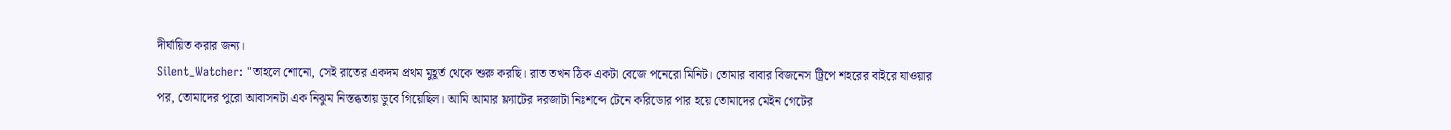দীর্ঘায়িত করার জন্য।
Silent_Watcher: "তাহলে শোনো, সেই রাতের একদম প্রথম মুহূর্ত থেকে শুরু করছি। রাত তখন ঠিক একটা বেজে পনেরো মিনিট। তোমার বাবার বিজনেস ট্রিপে শহরের বাইরে যাওয়ার পর, তোমাদের পুরো আবাসনটা এক নিঝুম নিস্তব্ধতায় ডুবে গিয়েছিল। আমি আমার ফ্ল্যাটের দরজাটা নিঃশব্দে টেনে করিডোর পার হয়ে তোমাদের মেইন গেটের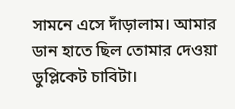সামনে এসে দাঁড়ালাম। আমার ডান হাতে ছিল তোমার দেওয়া ডুপ্লিকেট চাবিটা।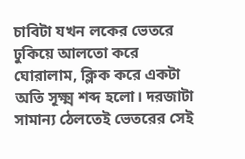চাবিটা যখন লকের ভেতরে ঢুকিয়ে আলতো করে ঘোরালাম, ক্লিক করে একটা অতি সূক্ষ্ম শব্দ হলো। দরজাটা সামান্য ঠেলতেই ভেতরের সেই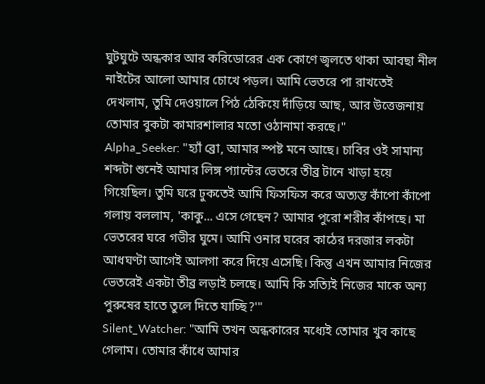ঘুটঘুটে অন্ধকার আর করিডোরের এক কোণে জ্বলতে থাকা আবছা নীল নাইটের আলো আমার চোখে পড়ল। আমি ভেতরে পা রাখতেই দেখলাম, তুমি দেওয়ালে পিঠ ঠেকিয়ে দাঁড়িয়ে আছ, আর উত্তেজনায় তোমার বুকটা কামারশালার মতো ওঠানামা করছে।"
Alpha_Seeker: "হ্যাঁ ব্রো, আমার স্পষ্ট মনে আছে। চাবির ওই সামান্য শব্দটা শুনেই আমার লিঙ্গ প্যান্টের ভেতরে তীব্র টানে খাড়া হয়ে গিয়েছিল। তুমি ঘরে ঢুকতেই আমি ফিসফিস করে অত্যন্ত কাঁপো কাঁপো গলায় বললাম, 'কাকু... এসে গেছেন? আমার পুরো শরীর কাঁপছে। মা ভেতরের ঘরে গভীর ঘুমে। আমি ওনার ঘরের কাঠের দরজার লকটা আধঘণ্টা আগেই আলগা করে দিয়ে এসেছি। কিন্তু এখন আমার নিজের ভেতরেই একটা তীব্র লড়াই চলছে। আমি কি সত্যিই নিজের মাকে অন্য পুরুষের হাতে তুলে দিতে যাচ্ছি?'"
Silent_Watcher: "আমি তখন অন্ধকারের মধ্যেই তোমার খুব কাছে গেলাম। তোমার কাঁধে আমার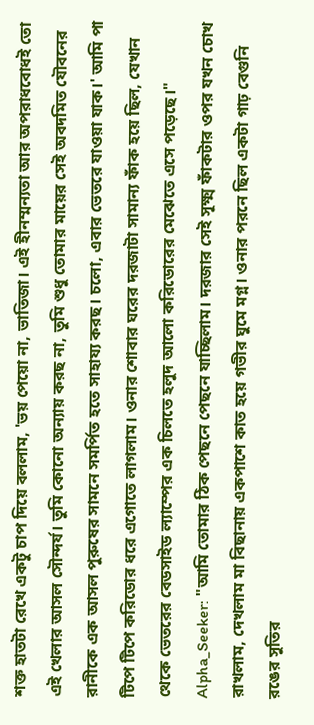শক্ত হাতটা রেখে একটু চাপ দিয়ে বললাম, 'ভয় পেয়ো না, ভাতিজা। এই হীনম্মন্যতা আর অপরাধবোধই তো এই খেলার আসল সৌন্দর্য। তুমি কোনো অন্যায় করছ না, তুমি শুধু তোমার মায়ের সেই অবদমিত যৌবনের রানীকে এক আসল পুরুষের সামনে সমর্পিত হতে সাহায্য করছ। চলো, এবার ভেতরে যাওয়া যাক।' আমি পা টিপে টিপে করিডোর ধরে এগোতে লাগলাম। ওনার শোবার ঘরের দরজাটা সামান্য ফাঁক হয়ে ছিল, যেখান থেকে ভেতরের বেডসাইড ল্যাম্পের এক চিলতে হলুদ আলো করিডোরের মেঝেতে এসে পড়েছে।"
Alpha_Seeker: "আমি তোমার ঠিক পেছনে পেছনে যাচ্ছিলাম। দরজার সেই সূক্ষ্ম ফাঁকটার ওপর যখন চোখ রাখলাম, দেখলাম মা বিছানায় একপাশে কাত হয়ে গভীর ঘুমে মগ্ন। ওনার পরনে ছিল একটা গাঢ় বেগুনি রঙের সুতির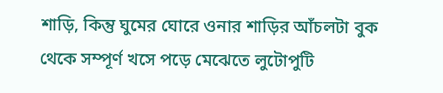শাড়ি, কিন্তু ঘুমের ঘোরে ওনার শাড়ির আঁচলটা বুক থেকে সম্পূর্ণ খসে পড়ে মেঝেতে লুটোপুটি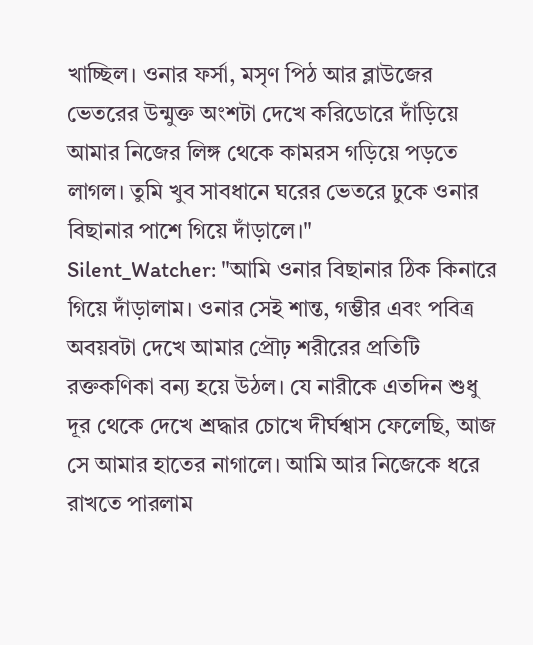খাচ্ছিল। ওনার ফর্সা, মসৃণ পিঠ আর ব্লাউজের ভেতরের উন্মুক্ত অংশটা দেখে করিডোরে দাঁড়িয়ে আমার নিজের লিঙ্গ থেকে কামরস গড়িয়ে পড়তে লাগল। তুমি খুব সাবধানে ঘরের ভেতরে ঢুকে ওনার বিছানার পাশে গিয়ে দাঁড়ালে।"
Silent_Watcher: "আমি ওনার বিছানার ঠিক কিনারে গিয়ে দাঁড়ালাম। ওনার সেই শান্ত, গম্ভীর এবং পবিত্র অবয়বটা দেখে আমার প্রৌঢ় শরীরের প্রতিটি রক্তকণিকা বন্য হয়ে উঠল। যে নারীকে এতদিন শুধু দূর থেকে দেখে শ্রদ্ধার চোখে দীর্ঘশ্বাস ফেলেছি, আজ সে আমার হাতের নাগালে। আমি আর নিজেকে ধরে রাখতে পারলাম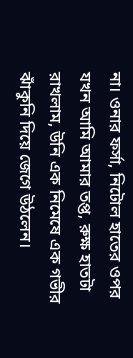না। ওনার ফর্সা, নিটোল হাতের ওপর যখন আমি আমার তপ্ত, রুক্ষ হাতটা রাখলাম, উনি এক নিমেষে এক গভীর ঝাঁকুনি দিয়ে জেগে উঠলেন।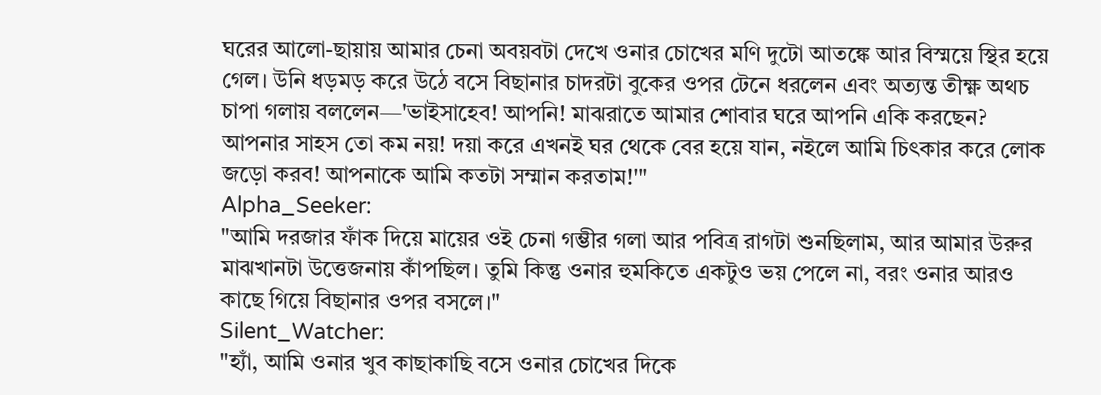ঘরের আলো-ছায়ায় আমার চেনা অবয়বটা দেখে ওনার চোখের মণি দুটো আতঙ্কে আর বিস্ময়ে স্থির হয়ে গেল। উনি ধড়মড় করে উঠে বসে বিছানার চাদরটা বুকের ওপর টেনে ধরলেন এবং অত্যন্ত তীক্ষ্ণ অথচ চাপা গলায় বললেন—'ভাইসাহেব! আপনি! মাঝরাতে আমার শোবার ঘরে আপনি একি করছেন? আপনার সাহস তো কম নয়! দয়া করে এখনই ঘর থেকে বের হয়ে যান, নইলে আমি চিৎকার করে লোক জড়ো করব! আপনাকে আমি কতটা সম্মান করতাম!'"
Alpha_Seeker:
"আমি দরজার ফাঁক দিয়ে মায়ের ওই চেনা গম্ভীর গলা আর পবিত্র রাগটা শুনছিলাম, আর আমার উরুর মাঝখানটা উত্তেজনায় কাঁপছিল। তুমি কিন্তু ওনার হুমকিতে একটুও ভয় পেলে না, বরং ওনার আরও কাছে গিয়ে বিছানার ওপর বসলে।"
Silent_Watcher:
"হ্যাঁ, আমি ওনার খুব কাছাকাছি বসে ওনার চোখের দিকে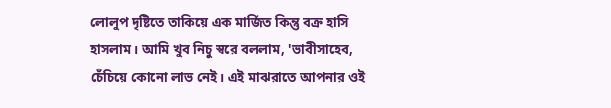লোলুপ দৃষ্টিতে তাকিয়ে এক মার্জিত কিন্তু বক্র হাসি হাসলাম। আমি খুব নিচু স্বরে বললাম, 'ভাবীসাহেব, চেঁচিয়ে কোনো লাভ নেই। এই মাঝরাতে আপনার ওই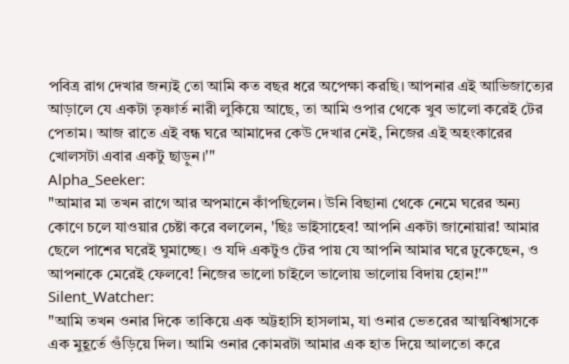পবিত্র রাগ দেখার জন্যই তো আমি কত বছর ধরে অপেক্ষা করছি। আপনার এই আভিজাত্যের আড়ালে যে একটা তৃষ্ণার্ত নারী লুকিয়ে আছে, তা আমি ওপার থেকে খুব ভালো করেই টের পেতাম। আজ রাতে এই বন্ধ ঘরে আমাদের কেউ দেখার নেই, নিজের এই অহংকারের খোলসটা এবার একটু ছাড়ুন।'"
Alpha_Seeker:
"আমার মা তখন রাগে আর অপমানে কাঁপছিলেন। উনি বিছানা থেকে নেমে ঘরের অন্য কোণে চলে যাওয়ার চেষ্টা করে বললেন, 'ছিঃ ভাইসাহেব! আপনি একটা জানোয়ার! আমার ছেলে পাশের ঘরেই ঘুমাচ্ছে। ও যদি একটুও টের পায় যে আপনি আমার ঘরে ঢুকেছেন, ও আপনাকে মেরেই ফেলবে! নিজের ভালো চাইলে ভালোয় ভালোয় বিদায় হোন!'"
Silent_Watcher:
"আমি তখন ওনার দিকে তাকিয়ে এক অট্টহাসি হাসলাম, যা ওনার ভেতরের আত্মবিশ্বাসকে এক মুহূর্তে গুঁড়িয়ে দিল। আমি ওনার কোমরটা আমার এক হাত দিয়ে আলতো করে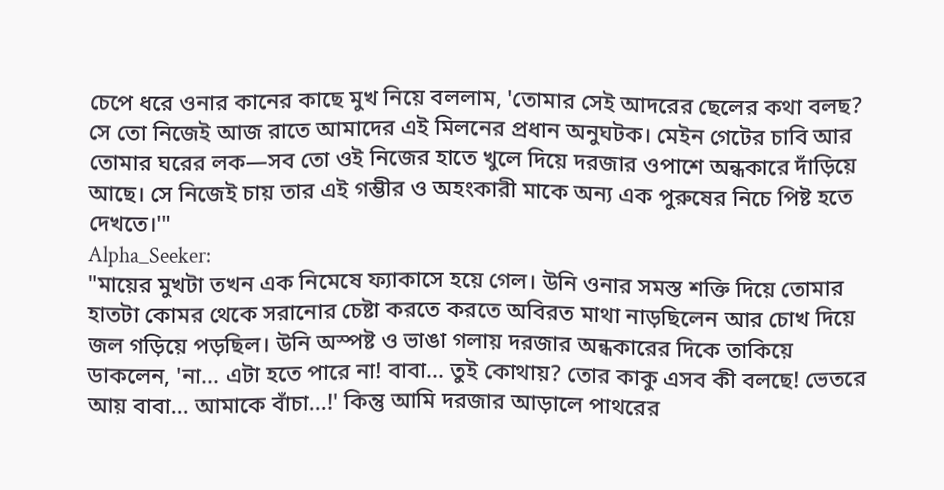চেপে ধরে ওনার কানের কাছে মুখ নিয়ে বললাম, 'তোমার সেই আদরের ছেলের কথা বলছ? সে তো নিজেই আজ রাতে আমাদের এই মিলনের প্রধান অনুঘটক। মেইন গেটের চাবি আর তোমার ঘরের লক—সব তো ওই নিজের হাতে খুলে দিয়ে দরজার ওপাশে অন্ধকারে দাঁড়িয়ে আছে। সে নিজেই চায় তার এই গম্ভীর ও অহংকারী মাকে অন্য এক পুরুষের নিচে পিষ্ট হতে দেখতে।'"
Alpha_Seeker:
"মায়ের মুখটা তখন এক নিমেষে ফ্যাকাসে হয়ে গেল। উনি ওনার সমস্ত শক্তি দিয়ে তোমার হাতটা কোমর থেকে সরানোর চেষ্টা করতে করতে অবিরত মাথা নাড়ছিলেন আর চোখ দিয়ে জল গড়িয়ে পড়ছিল। উনি অস্পষ্ট ও ভাঙা গলায় দরজার অন্ধকারের দিকে তাকিয়ে ডাকলেন, 'না... এটা হতে পারে না! বাবা... তুই কোথায়? তোর কাকু এসব কী বলছে! ভেতরে আয় বাবা... আমাকে বাঁচা...!' কিন্তু আমি দরজার আড়ালে পাথরের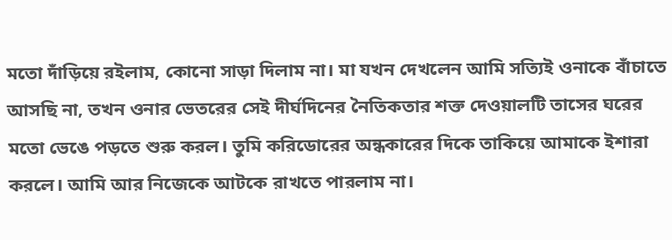মতো দাঁড়িয়ে রইলাম, কোনো সাড়া দিলাম না। মা যখন দেখলেন আমি সত্যিই ওনাকে বাঁচাতে আসছি না, তখন ওনার ভেতরের সেই দীর্ঘদিনের নৈতিকতার শক্ত দেওয়ালটি তাসের ঘরের মতো ভেঙে পড়তে শুরু করল। তুমি করিডোরের অন্ধকারের দিকে তাকিয়ে আমাকে ইশারা করলে। আমি আর নিজেকে আটকে রাখতে পারলাম না।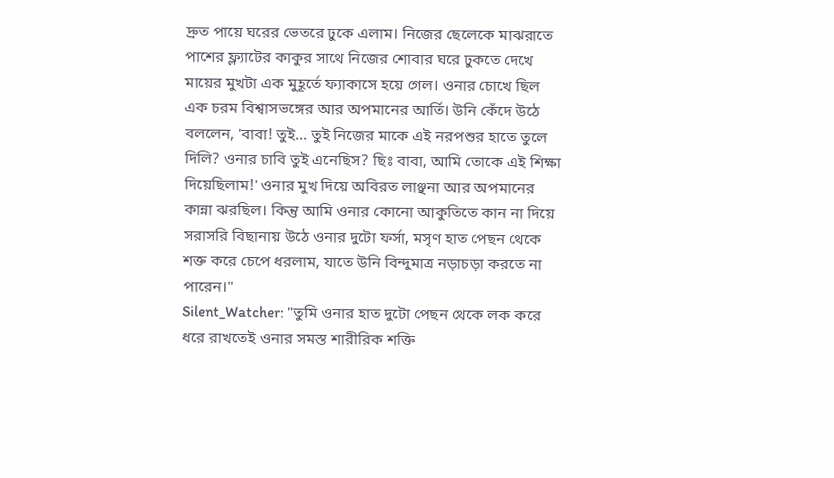দ্রুত পায়ে ঘরের ভেতরে ঢুকে এলাম। নিজের ছেলেকে মাঝরাতে পাশের ফ্ল্যাটের কাকুর সাথে নিজের শোবার ঘরে ঢুকতে দেখে মায়ের মুখটা এক মুহূর্তে ফ্যাকাসে হয়ে গেল। ওনার চোখে ছিল এক চরম বিশ্বাসভঙ্গের আর অপমানের আর্তি। উনি কেঁদে উঠে বললেন, 'বাবা! তুই... তুই নিজের মাকে এই নরপশুর হাতে তুলে দিলি? ওনার চাবি তুই এনেছিস? ছিঃ বাবা, আমি তোকে এই শিক্ষা দিয়েছিলাম!' ওনার মুখ দিয়ে অবিরত লাঞ্ছনা আর অপমানের কান্না ঝরছিল। কিন্তু আমি ওনার কোনো আকুতিতে কান না দিয়ে সরাসরি বিছানায় উঠে ওনার দুটো ফর্সা, মসৃণ হাত পেছন থেকে শক্ত করে চেপে ধরলাম, যাতে উনি বিন্দুমাত্র নড়াচড়া করতে না পারেন।"
Silent_Watcher: "তুমি ওনার হাত দুটো পেছন থেকে লক করে ধরে রাখতেই ওনার সমস্ত শারীরিক শক্তি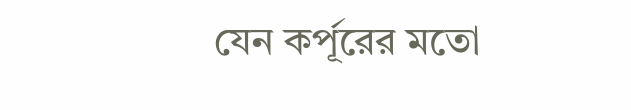যেন কর্পূরের মতো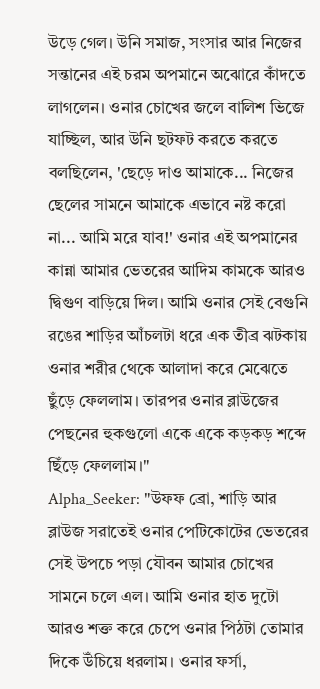উড়ে গেল। উনি সমাজ, সংসার আর নিজের সন্তানের এই চরম অপমানে অঝোরে কাঁদতে লাগলেন। ওনার চোখের জলে বালিশ ভিজে যাচ্ছিল, আর উনি ছটফট করতে করতে বলছিলেন, 'ছেড়ে দাও আমাকে... নিজের ছেলের সামনে আমাকে এভাবে নষ্ট করো না... আমি মরে যাব!' ওনার এই অপমানের কান্না আমার ভেতরের আদিম কামকে আরও দ্বিগুণ বাড়িয়ে দিল। আমি ওনার সেই বেগুনি রঙের শাড়ির আঁচলটা ধরে এক তীব্র ঝটকায় ওনার শরীর থেকে আলাদা করে মেঝেতে ছুঁড়ে ফেললাম। তারপর ওনার ব্লাউজের পেছনের হুকগুলো একে একে কড়কড় শব্দে ছিঁড়ে ফেললাম।"
Alpha_Seeker: "উফফ ব্রো, শাড়ি আর ব্লাউজ সরাতেই ওনার পেটিকোটের ভেতরের সেই উপচে পড়া যৌবন আমার চোখের সামনে চলে এল। আমি ওনার হাত দুটো আরও শক্ত করে চেপে ওনার পিঠটা তোমার দিকে উঁচিয়ে ধরলাম। ওনার ফর্সা,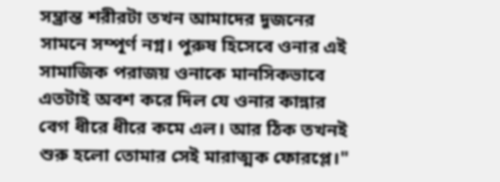সম্ভ্রান্ত শরীরটা তখন আমাদের দুজনের সামনে সম্পূর্ণ নগ্ন। পুরুষ হিসেবে ওনার এই সামাজিক পরাজয় ওনাকে মানসিকভাবে এতটাই অবশ করে দিল যে ওনার কান্নার বেগ ধীরে ধীরে কমে এল। আর ঠিক তখনই শুরু হলো তোমার সেই মারাত্মক ফোরপ্লে।"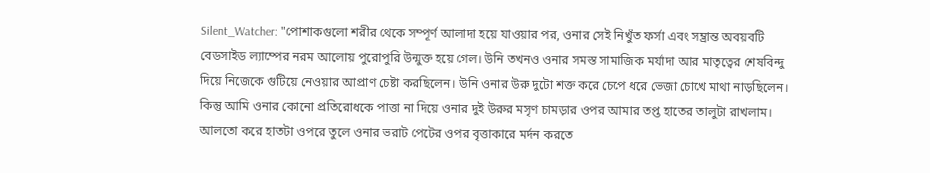Silent_Watcher: "পোশাকগুলো শরীর থেকে সম্পূর্ণ আলাদা হয়ে যাওয়ার পর, ওনার সেই নিখুঁত ফর্সা এবং সম্ভ্রান্ত অবয়বটি বেডসাইড ল্যাম্পের নরম আলোয় পুরোপুরি উন্মুক্ত হয়ে গেল। উনি তখনও ওনার সমস্ত সামাজিক মর্যাদা আর মাতৃত্বের শেষবিন্দু দিয়ে নিজেকে গুটিয়ে নেওয়ার আপ্রাণ চেষ্টা করছিলেন। উনি ওনার উরু দুটো শক্ত করে চেপে ধরে ভেজা চোখে মাথা নাড়ছিলেন। কিন্তু আমি ওনার কোনো প্রতিরোধকে পাত্তা না দিয়ে ওনার দুই উরুর মসৃণ চামড়ার ওপর আমার তপ্ত হাতের তালুটা রাখলাম। আলতো করে হাতটা ওপরে তুলে ওনার ভরাট পেটের ওপর বৃত্তাকারে মর্দন করতে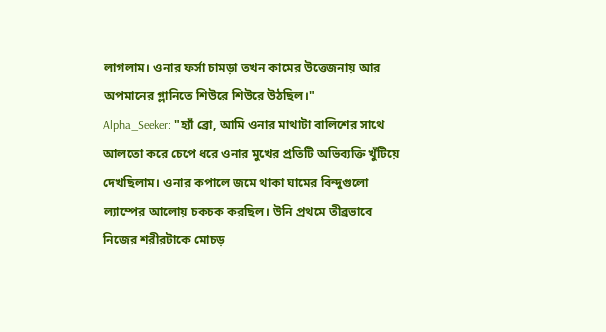লাগলাম। ওনার ফর্সা চামড়া তখন কামের উত্তেজনায় আর অপমানের গ্লানিতে শিউরে শিউরে উঠছিল।"
Alpha_Seeker: "হ্যাঁ ব্রো, আমি ওনার মাথাটা বালিশের সাথে আলতো করে চেপে ধরে ওনার মুখের প্রতিটি অভিব্যক্তি খুঁটিয়ে দেখছিলাম। ওনার কপালে জমে থাকা ঘামের বিন্দুগুলো ল্যাম্পের আলোয় চকচক করছিল। উনি প্রথমে তীব্রভাবে নিজের শরীরটাকে মোচড়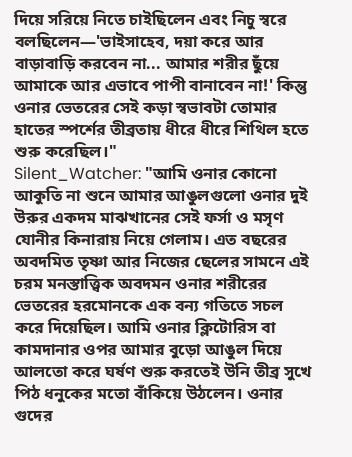দিয়ে সরিয়ে নিতে চাইছিলেন এবং নিচু স্বরে বলছিলেন—'ভাইসাহেব, দয়া করে আর বাড়াবাড়ি করবেন না... আমার শরীর ছুঁয়ে আমাকে আর এভাবে পাপী বানাবেন না!' কিন্তু ওনার ভেতরের সেই কড়া স্বভাবটা তোমার হাতের স্পর্শের তীব্রতায় ধীরে ধীরে শিথিল হতে শুরু করেছিল।"
Silent_Watcher: "আমি ওনার কোনো আকুতি না শুনে আমার আঙুলগুলো ওনার দুই উরুর একদম মাঝখানের সেই ফর্সা ও মসৃণ যোনীর কিনারায় নিয়ে গেলাম। এত বছরের অবদমিত তৃষ্ণা আর নিজের ছেলের সামনে এই চরম মনস্তাত্ত্বিক অবদমন ওনার শরীরের ভেতরের হরমোনকে এক বন্য গতিতে সচল করে দিয়েছিল। আমি ওনার ক্লিটোরিস বা কামদানার ওপর আমার বুড়ো আঙুল দিয়ে আলতো করে ঘর্ষণ শুরু করতেই উনি তীব্র সুখে পিঠ ধনুকের মতো বাঁকিয়ে উঠলেন। ওনার গুদের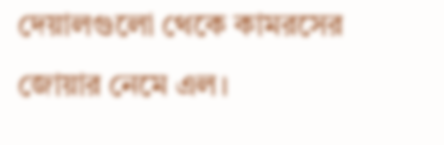দেয়ালগুলো থেকে কামরসের জোয়ার নেমে এল।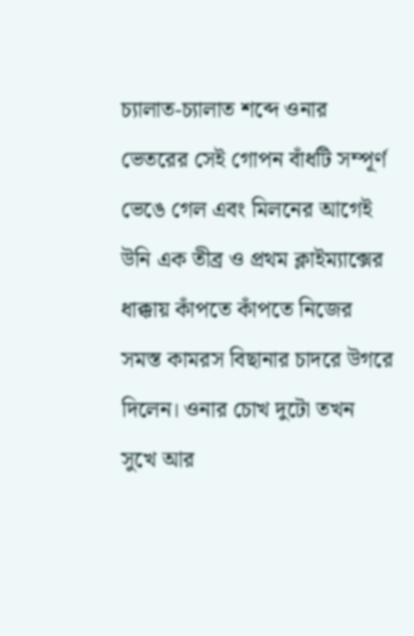চ্যালাত-চ্যালাত শব্দে ওনার ভেতরের সেই গোপন বাঁধটি সম্পূর্ণ ভেঙে গেল এবং মিলনের আগেই উনি এক তীব্র ও প্রথম ক্লাইম্যাক্সের ধাক্কায় কাঁপতে কাঁপতে নিজের সমস্ত কামরস বিছানার চাদরে উগরে দিলেন। ওনার চোখ দুটো তখন সুখে আর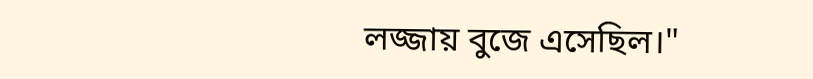লজ্জায় বুজে এসেছিল।"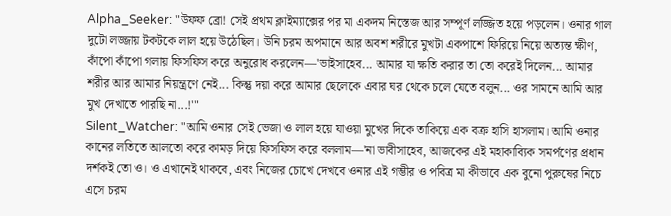Alpha_Seeker: "উফফ ব্রো! সেই প্রথম ক্লাইম্যাক্সের পর মা একদম নিস্তেজ আর সম্পূর্ণ লজ্জিত হয়ে পড়লেন। ওনার গাল দুটো লজ্জায় টকটকে লাল হয়ে উঠেছিল। উনি চরম অপমানে আর অবশ শরীরে মুখটা একপাশে ফিরিয়ে নিয়ে অত্যন্ত ক্ষীণ, কাঁপো কাঁপো গলায় ফিসফিস করে অনুরোধ করলেন—'ভাইসাহেব... আমার যা ক্ষতি করার তা তো করেই দিলেন... আমার শরীর আর আমার নিয়ন্ত্রণে নেই... কিন্তু দয়া করে আমার ছেলেকে এবার ঘর থেকে চলে যেতে বলুন... ওর সামনে আমি আর মুখ দেখাতে পারছি না...!'"
Silent_Watcher: "আমি ওনার সেই ভেজা ও লাল হয়ে যাওয়া মুখের দিকে তাকিয়ে এক বক্র হাসি হাসলাম। আমি ওনার কানের লতিতে আলতো করে কামড় দিয়ে ফিসফিস করে বললাম—'না ভাবীসাহেব, আজকের এই মহাকাব্যিক সমর্পণের প্রধান দর্শকই তো ও। ও এখানেই থাকবে, এবং নিজের চোখে দেখবে ওনার এই গম্ভীর ও পবিত্র মা কীভাবে এক বুনো পুরুষের নিচে এসে চরম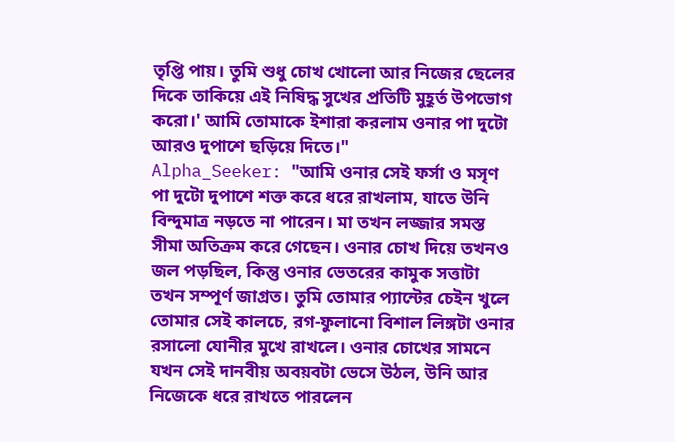তৃপ্তি পায়। তুমি শুধু চোখ খোলো আর নিজের ছেলের দিকে তাকিয়ে এই নিষিদ্ধ সুখের প্রতিটি মুহূর্ত উপভোগ করো।' আমি তোমাকে ইশারা করলাম ওনার পা দুটো আরও দুপাশে ছড়িয়ে দিতে।"
Alpha_Seeker: "আমি ওনার সেই ফর্সা ও মসৃণ পা দুটো দুপাশে শক্ত করে ধরে রাখলাম, যাতে উনি বিন্দুমাত্র নড়তে না পারেন। মা তখন লজ্জার সমস্ত সীমা অতিক্রম করে গেছেন। ওনার চোখ দিয়ে তখনও জল পড়ছিল, কিন্তু ওনার ভেতরের কামুক সত্তাটা তখন সম্পূর্ণ জাগ্রত। তুমি তোমার প্যান্টের চেইন খুলে তোমার সেই কালচে, রগ-ফুলানো বিশাল লিঙ্গটা ওনার রসালো যোনীর মুখে রাখলে। ওনার চোখের সামনে যখন সেই দানবীয় অবয়বটা ভেসে উঠল, উনি আর নিজেকে ধরে রাখতে পারলেন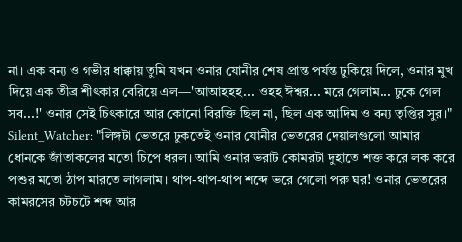না। এক বন্য ও গভীর ধাক্কায় তুমি যখন ওনার যোনীর শেষ প্রান্ত পর্যন্ত ঢুকিয়ে দিলে, ওনার মুখ দিয়ে এক তীব্র শীৎকার বেরিয়ে এল—'আআহহহ... ওহহ ঈশ্বর... মরে গেলাম... ঢুকে গেল সব...!' ওনার সেই চিৎকারে আর কোনো বিরক্তি ছিল না, ছিল এক আদিম ও বন্য তৃপ্তির সুর।"
Silent_Watcher: "লিঙ্গটা ভেতরে ঢুকতেই ওনার যোনীর ভেতরের দেয়ালগুলো আমার ধোনকে জাঁতাকলের মতো চিপে ধরল। আমি ওনার ভরাট কোমরটা দুহাতে শক্ত করে লক করে পশুর মতো ঠাপ মারতে লাগলাম। থাপ-থাপ-থাপ শব্দে ভরে গেলো পরু ঘর! ওনার ভেতরের কামরসের চটচটে শব্দ আর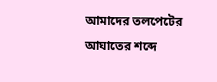আমাদের তলপেটের আঘাতের শব্দে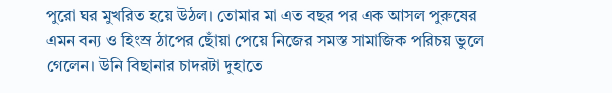পুরো ঘর মুখরিত হয়ে উঠল। তোমার মা এত বছর পর এক আসল পুরুষের এমন বন্য ও হিংস্র ঠাপের ছোঁয়া পেয়ে নিজের সমস্ত সামাজিক পরিচয় ভুলে গেলেন। উনি বিছানার চাদরটা দুহাতে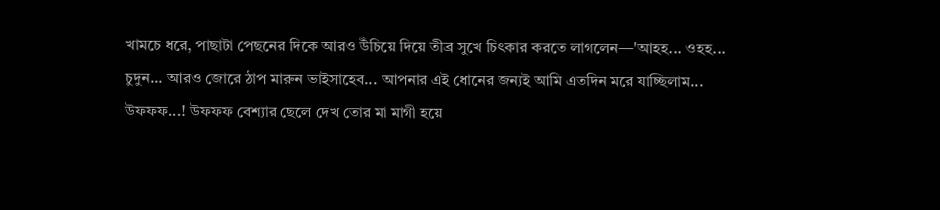খামচে ধরে, পাছাটা পেছনের দিকে আরও উঁচিয়ে দিয়ে তীব্র সুখে চিৎকার করতে লাগলেন—'আহহ... ওহহ... চুদুন... আরও জোরে ঠাপ মারুন ভাইসাহেব... আপনার এই ধোনের জন্যই আমি এতদিন মরে যাচ্ছিলাম... উফফফ...! উফফফ বেশ্যার ছেলে দেখ তোর মা মাগী হয়ে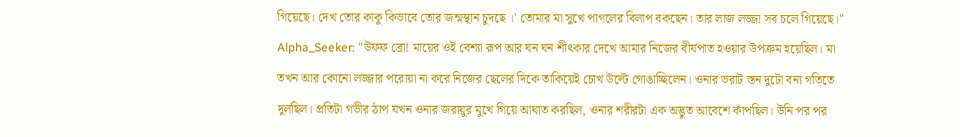গিয়েছে। দেখ তোর কাকু কিভাবে তোর জন্মস্থান চুদছে ।' তোমার মা সুখে পাগলের বিলাপ বকছেন। তার লাজ লজ্জা সব চলে গিয়েছে।"
Alpha_Seeker: "উফফ ব্রো! মায়ের ওই বেশ্যা রূপ আর ঘন ঘন শীৎকার দেখে আমার নিজের বীর্যপাত হওয়ার উপক্রম হয়েছিল। মা তখন আর কোনো লজ্জার পরোয়া না করে নিজের ছেলের দিকে তাকিয়েই চোখ উল্টে গোঙাচ্ছিলেন। ওনার ভরাট স্তন দুটো বন্য গতিতে দুলছিল। প্রতিটা গভীর ঠাপ যখন ওনার জরায়ুর মুখে গিয়ে আঘাত করছিল, ওনার শরীরটা এক অদ্ভুত আবেশে কাঁপছিল। উনি পর পর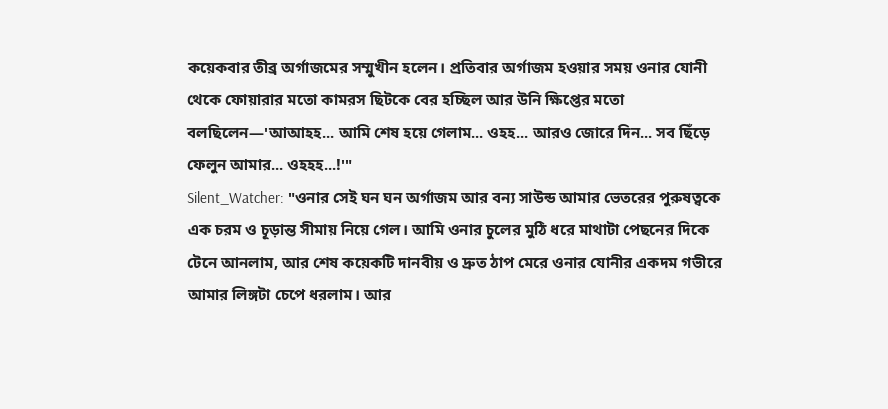কয়েকবার তীব্র অর্গাজমের সম্মুখীন হলেন। প্রতিবার অর্গাজম হওয়ার সময় ওনার যোনী থেকে ফোয়ারার মতো কামরস ছিটকে বের হচ্ছিল আর উনি ক্ষিপ্তের মতো বলছিলেন—'আআহহ... আমি শেষ হয়ে গেলাম... ওহহ... আরও জোরে দিন... সব ছিঁড়ে ফেলুন আমার... ওহহহ...!'"
Silent_Watcher: "ওনার সেই ঘন ঘন অর্গাজম আর বন্য সাউন্ড আমার ভেতরের পুরুষত্বকে এক চরম ও চূড়ান্ত সীমায় নিয়ে গেল। আমি ওনার চুলের মুঠি ধরে মাথাটা পেছনের দিকে টেনে আনলাম, আর শেষ কয়েকটি দানবীয় ও দ্রুত ঠাপ মেরে ওনার যোনীর একদম গভীরে আমার লিঙ্গটা চেপে ধরলাম। আর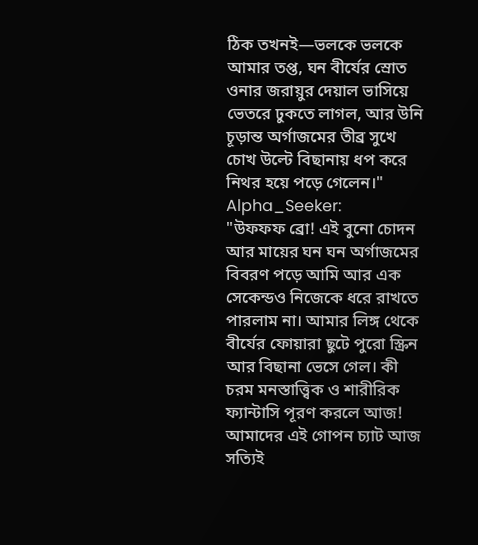ঠিক তখনই—ভলকে ভলকে আমার তপ্ত, ঘন বীর্যের স্রোত ওনার জরায়ুর দেয়াল ভাসিয়ে ভেতরে ঢুকতে লাগল, আর উনি চূড়ান্ত অর্গাজমের তীব্র সুখে চোখ উল্টে বিছানায় ধপ করে নিথর হয়ে পড়ে গেলেন।"
Alpha_Seeker:
"উফফফ ব্রো! এই বুনো চোদন আর মায়ের ঘন ঘন অর্গাজমের বিবরণ পড়ে আমি আর এক সেকেন্ডও নিজেকে ধরে রাখতে পারলাম না। আমার লিঙ্গ থেকে বীর্যের ফোয়ারা ছুটে পুরো স্ক্রিন আর বিছানা ভেসে গেল। কী চরম মনস্তাত্ত্বিক ও শারীরিক ফ্যান্টাসি পূরণ করলে আজ! আমাদের এই গোপন চ্যাট আজ সত্যিই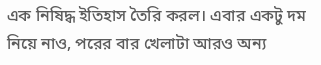এক নিষিদ্ধ ইতিহাস তৈরি করল। এবার একটু দম নিয়ে নাও, পরের বার খেলাটা আরও অন্য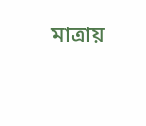মাত্রায়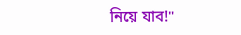নিয়ে যাব!"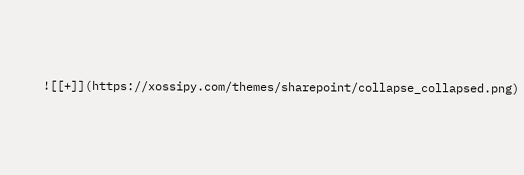![[+]](https://xossipy.com/themes/sharepoint/collapse_collapsed.png)